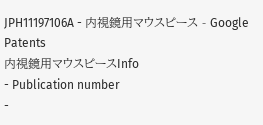JPH11197106A - 内視鏡用マウスピース - Google Patents
内視鏡用マウスピースInfo
- Publication number
-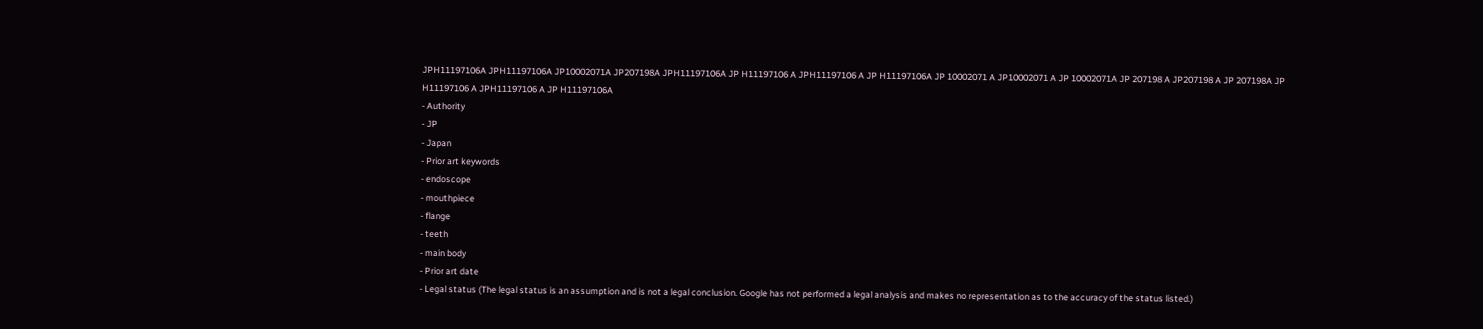JPH11197106A JPH11197106A JP10002071A JP207198A JPH11197106A JP H11197106 A JPH11197106 A JP H11197106A JP 10002071 A JP10002071 A JP 10002071A JP 207198 A JP207198 A JP 207198A JP H11197106 A JPH11197106 A JP H11197106A
- Authority
- JP
- Japan
- Prior art keywords
- endoscope
- mouthpiece
- flange
- teeth
- main body
- Prior art date
- Legal status (The legal status is an assumption and is not a legal conclusion. Google has not performed a legal analysis and makes no representation as to the accuracy of the status listed.)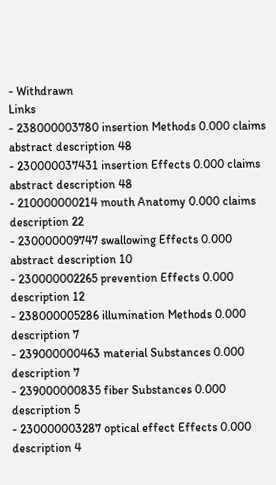- Withdrawn
Links
- 238000003780 insertion Methods 0.000 claims abstract description 48
- 230000037431 insertion Effects 0.000 claims abstract description 48
- 210000000214 mouth Anatomy 0.000 claims description 22
- 230000009747 swallowing Effects 0.000 abstract description 10
- 230000002265 prevention Effects 0.000 description 12
- 238000005286 illumination Methods 0.000 description 7
- 239000000463 material Substances 0.000 description 7
- 239000000835 fiber Substances 0.000 description 5
- 230000003287 optical effect Effects 0.000 description 4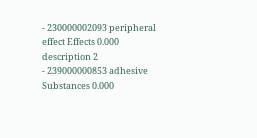- 230000002093 peripheral effect Effects 0.000 description 2
- 239000000853 adhesive Substances 0.000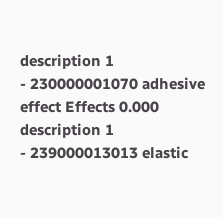description 1
- 230000001070 adhesive effect Effects 0.000 description 1
- 239000013013 elastic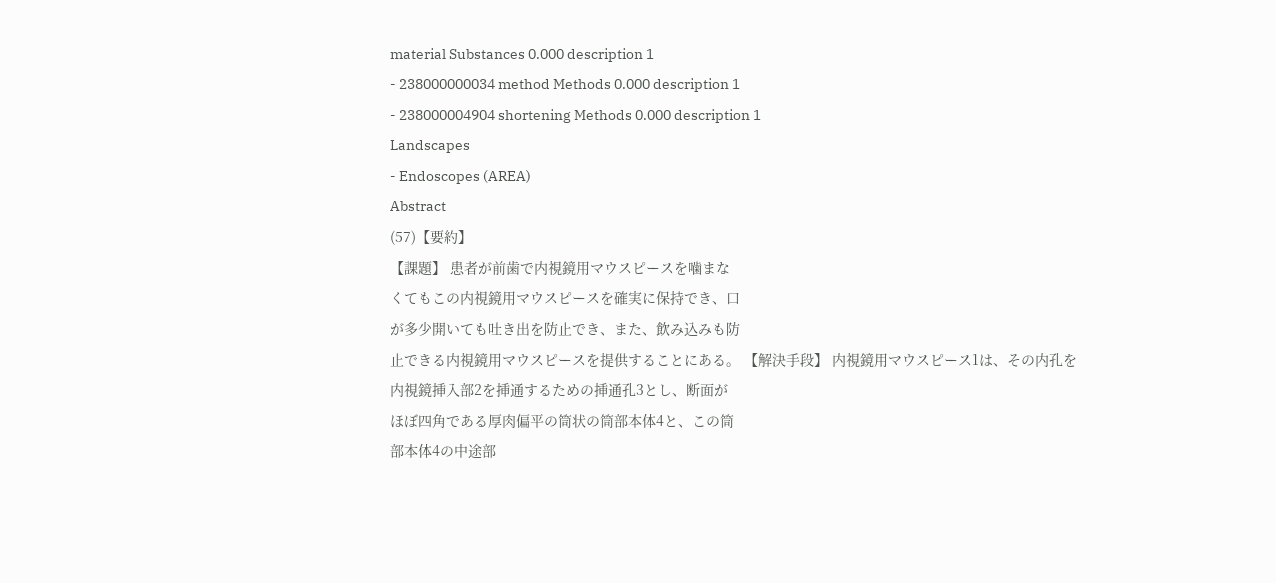material Substances 0.000 description 1
- 238000000034 method Methods 0.000 description 1
- 238000004904 shortening Methods 0.000 description 1
Landscapes
- Endoscopes (AREA)
Abstract
(57)【要約】
【課題】 患者が前歯で内視鏡用マウスピースを噛まな
くてもこの内視鏡用マウスピースを確実に保持でき、口
が多少開いても吐き出を防止でき、また、飲み込みも防
止できる内視鏡用マウスピースを提供することにある。 【解決手段】 内視鏡用マウスピース1は、その内孔を
内視鏡挿入部2を挿通するための挿通孔3とし、断面が
ほぼ四角である厚肉偏平の筒状の筒部本体4と、この筒
部本体4の中途部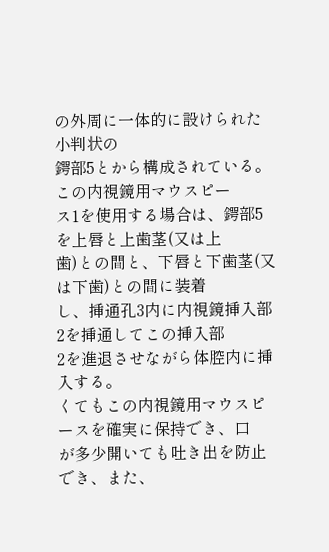の外周に一体的に設けられた小判状の
鍔部5とから構成されている。この内視鏡用マウスピー
ス1を使用する場合は、鍔部5を上唇と上歯茎(又は上
歯)との間と、下唇と下歯茎(又は下歯)との間に装着
し、挿通孔3内に内視鏡挿入部2を挿通してこの挿入部
2を進退させながら体腔内に挿入する。
くてもこの内視鏡用マウスピースを確実に保持でき、口
が多少開いても吐き出を防止でき、また、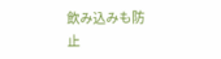飲み込みも防
止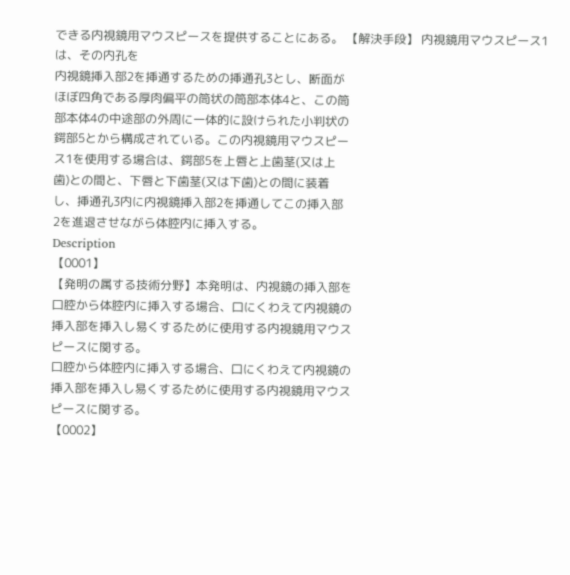できる内視鏡用マウスピースを提供することにある。 【解決手段】 内視鏡用マウスピース1は、その内孔を
内視鏡挿入部2を挿通するための挿通孔3とし、断面が
ほぼ四角である厚肉偏平の筒状の筒部本体4と、この筒
部本体4の中途部の外周に一体的に設けられた小判状の
鍔部5とから構成されている。この内視鏡用マウスピー
ス1を使用する場合は、鍔部5を上唇と上歯茎(又は上
歯)との間と、下唇と下歯茎(又は下歯)との間に装着
し、挿通孔3内に内視鏡挿入部2を挿通してこの挿入部
2を進退させながら体腔内に挿入する。
Description
【0001】
【発明の属する技術分野】本発明は、内視鏡の挿入部を
口腔から体腔内に挿入する場合、口にくわえて内視鏡の
挿入部を挿入し易くするために使用する内視鏡用マウス
ピースに関する。
口腔から体腔内に挿入する場合、口にくわえて内視鏡の
挿入部を挿入し易くするために使用する内視鏡用マウス
ピースに関する。
【0002】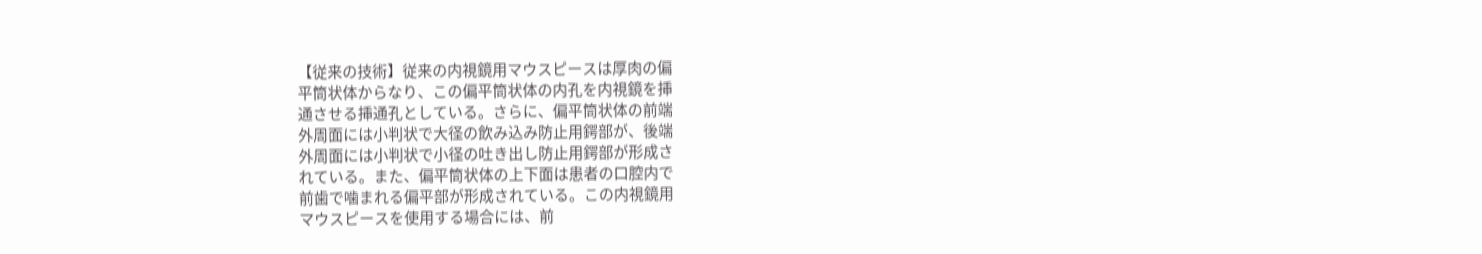【従来の技術】従来の内視鏡用マウスピースは厚肉の偏
平筒状体からなり、この偏平筒状体の内孔を内視鏡を挿
通させる挿通孔としている。さらに、偏平筒状体の前端
外周面には小判状で大径の飲み込み防止用鍔部が、後端
外周面には小判状で小径の吐き出し防止用鍔部が形成さ
れている。また、偏平筒状体の上下面は患者の口腔内で
前歯で噛まれる偏平部が形成されている。この内視鏡用
マウスピースを使用する場合には、前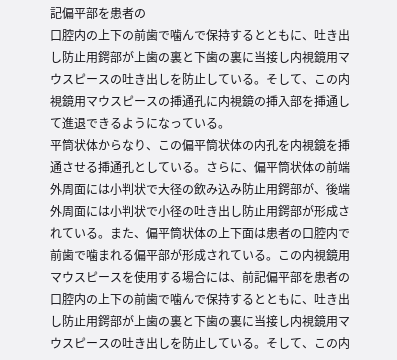記偏平部を患者の
口腔内の上下の前歯で噛んで保持するとともに、吐き出
し防止用鍔部が上歯の裏と下歯の裏に当接し内視鏡用マ
ウスピースの吐き出しを防止している。そして、この内
視鏡用マウスピースの挿通孔に内視鏡の挿入部を挿通し
て進退できるようになっている。
平筒状体からなり、この偏平筒状体の内孔を内視鏡を挿
通させる挿通孔としている。さらに、偏平筒状体の前端
外周面には小判状で大径の飲み込み防止用鍔部が、後端
外周面には小判状で小径の吐き出し防止用鍔部が形成さ
れている。また、偏平筒状体の上下面は患者の口腔内で
前歯で噛まれる偏平部が形成されている。この内視鏡用
マウスピースを使用する場合には、前記偏平部を患者の
口腔内の上下の前歯で噛んで保持するとともに、吐き出
し防止用鍔部が上歯の裏と下歯の裏に当接し内視鏡用マ
ウスピースの吐き出しを防止している。そして、この内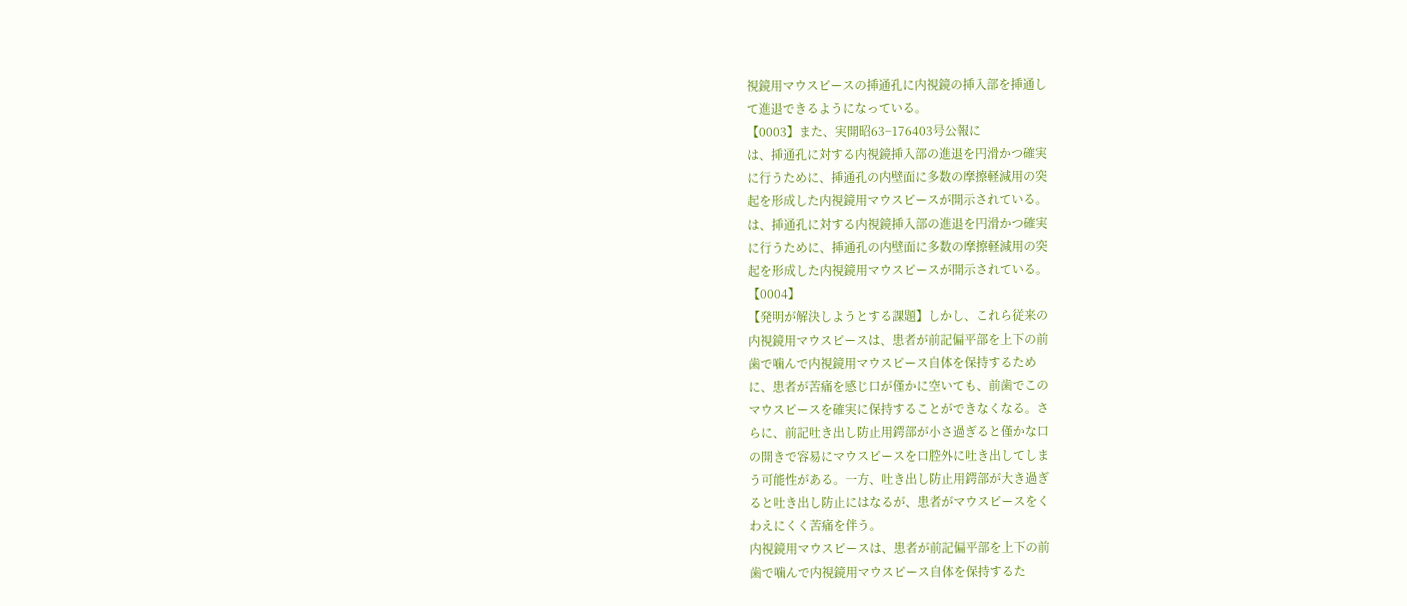視鏡用マウスピースの挿通孔に内視鏡の挿入部を挿通し
て進退できるようになっている。
【0003】また、実開昭63−176403号公報に
は、挿通孔に対する内視鏡挿入部の進退を円滑かつ確実
に行うために、挿通孔の内壁面に多数の摩擦軽減用の突
起を形成した内視鏡用マウスピースが開示されている。
は、挿通孔に対する内視鏡挿入部の進退を円滑かつ確実
に行うために、挿通孔の内壁面に多数の摩擦軽減用の突
起を形成した内視鏡用マウスピースが開示されている。
【0004】
【発明が解決しようとする課題】しかし、これら従来の
内視鏡用マウスピースは、患者が前記偏平部を上下の前
歯で噛んで内視鏡用マウスピース自体を保持するため
に、患者が苦痛を感じ口が僅かに空いても、前歯でこの
マウスピースを確実に保持することができなくなる。さ
らに、前記吐き出し防止用鍔部が小さ過ぎると僅かな口
の開きで容易にマウスピースを口腔外に吐き出してしま
う可能性がある。一方、吐き出し防止用鍔部が大き過ぎ
ると吐き出し防止にはなるが、患者がマウスピースをく
わえにくく苦痛を伴う。
内視鏡用マウスピースは、患者が前記偏平部を上下の前
歯で噛んで内視鏡用マウスピース自体を保持するた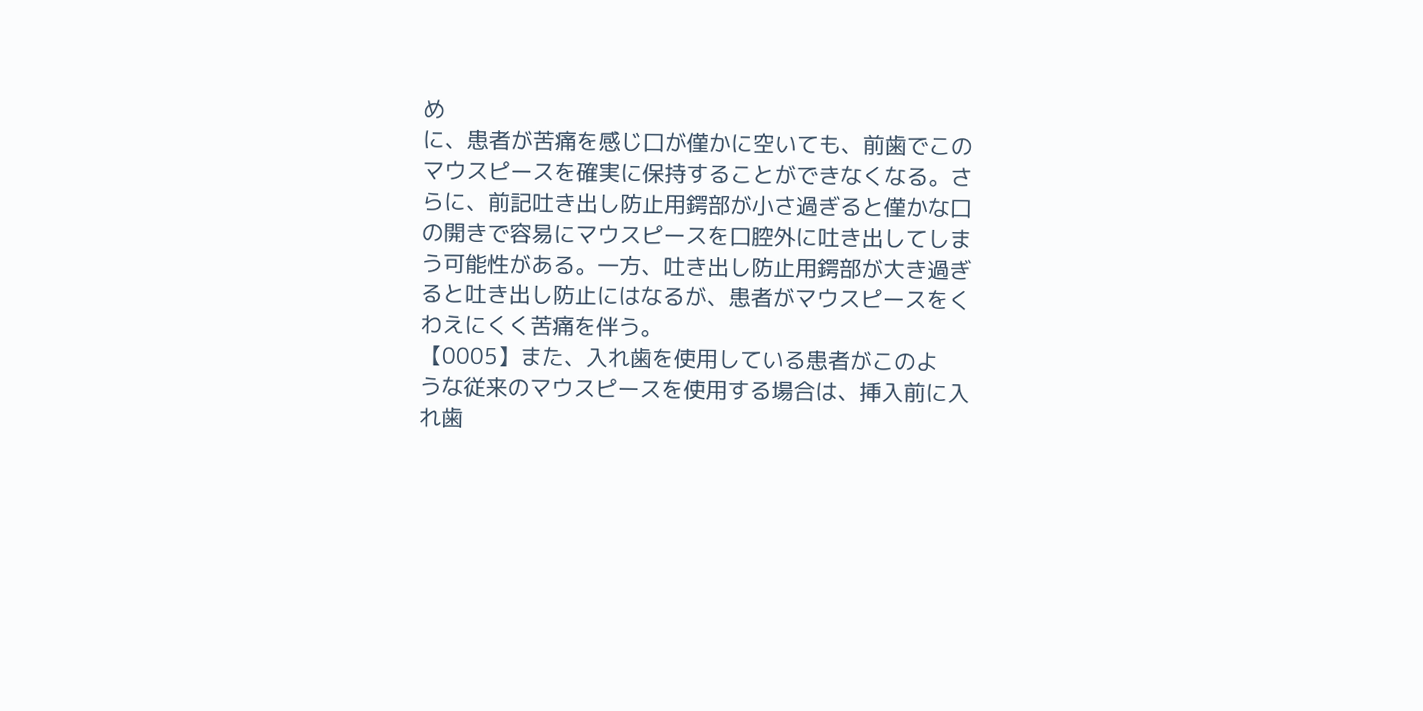め
に、患者が苦痛を感じ口が僅かに空いても、前歯でこの
マウスピースを確実に保持することができなくなる。さ
らに、前記吐き出し防止用鍔部が小さ過ぎると僅かな口
の開きで容易にマウスピースを口腔外に吐き出してしま
う可能性がある。一方、吐き出し防止用鍔部が大き過ぎ
ると吐き出し防止にはなるが、患者がマウスピースをく
わえにくく苦痛を伴う。
【0005】また、入れ歯を使用している患者がこのよ
うな従来のマウスピースを使用する場合は、挿入前に入
れ歯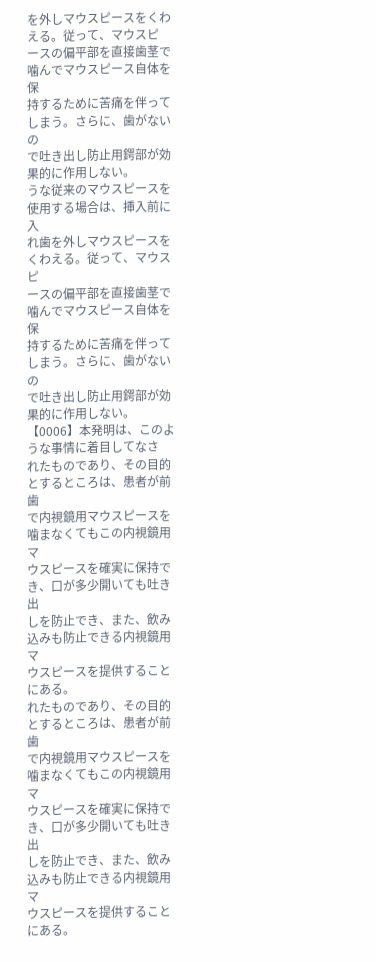を外しマウスピースをくわえる。従って、マウスピ
ースの偏平部を直接歯茎で噛んでマウスピース自体を保
持するために苦痛を伴ってしまう。さらに、歯がないの
で吐き出し防止用鍔部が効果的に作用しない。
うな従来のマウスピースを使用する場合は、挿入前に入
れ歯を外しマウスピースをくわえる。従って、マウスピ
ースの偏平部を直接歯茎で噛んでマウスピース自体を保
持するために苦痛を伴ってしまう。さらに、歯がないの
で吐き出し防止用鍔部が効果的に作用しない。
【0006】本発明は、このような事情に着目してなさ
れたものであり、その目的とするところは、患者が前歯
で内視鏡用マウスピースを噛まなくてもこの内視鏡用マ
ウスピースを確実に保持でき、口が多少開いても吐き出
しを防止でき、また、飲み込みも防止できる内視鏡用マ
ウスピースを提供することにある。
れたものであり、その目的とするところは、患者が前歯
で内視鏡用マウスピースを噛まなくてもこの内視鏡用マ
ウスピースを確実に保持でき、口が多少開いても吐き出
しを防止でき、また、飲み込みも防止できる内視鏡用マ
ウスピースを提供することにある。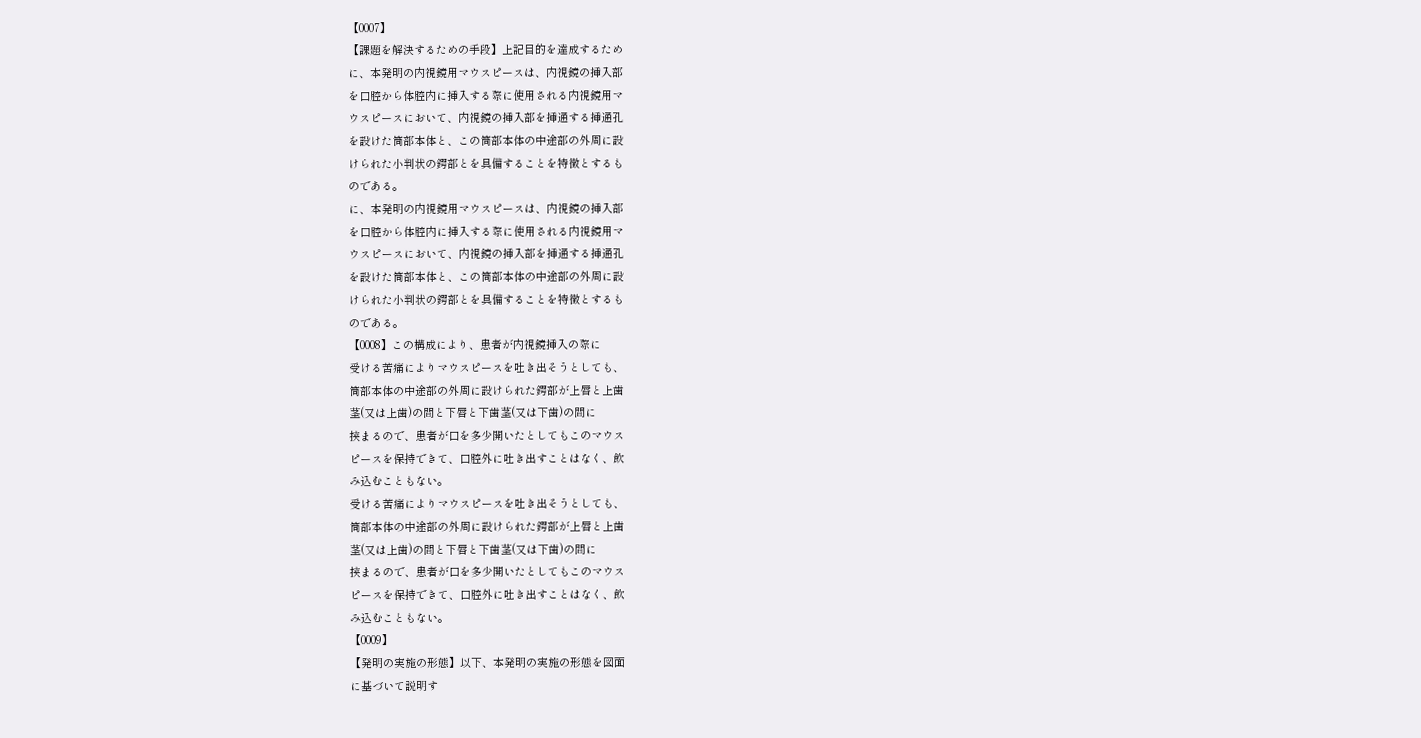【0007】
【課題を解決するための手段】上記目的を達成するため
に、本発明の内視鏡用マウスピースは、内視鏡の挿入部
を口腔から体腔内に挿入する際に使用される内視鏡用マ
ウスピースにおいて、内視鏡の挿入部を挿通する挿通孔
を設けた筒部本体と、この筒部本体の中途部の外周に設
けられた小判状の鍔部とを具備することを特徴とするも
のである。
に、本発明の内視鏡用マウスピースは、内視鏡の挿入部
を口腔から体腔内に挿入する際に使用される内視鏡用マ
ウスピースにおいて、内視鏡の挿入部を挿通する挿通孔
を設けた筒部本体と、この筒部本体の中途部の外周に設
けられた小判状の鍔部とを具備することを特徴とするも
のである。
【0008】この構成により、患者が内視鏡挿入の際に
受ける苦痛によりマウスピースを吐き出そうとしても、
筒部本体の中途部の外周に設けられた鍔部が上唇と上歯
茎(又は上歯)の間と下唇と下歯茎(又は下歯)の間に
挟まるので、患者が口を多少開いたとしてもこのマウス
ピースを保持できて、口腔外に吐き出すことはなく、飲
み込むこともない。
受ける苦痛によりマウスピースを吐き出そうとしても、
筒部本体の中途部の外周に設けられた鍔部が上唇と上歯
茎(又は上歯)の間と下唇と下歯茎(又は下歯)の間に
挟まるので、患者が口を多少開いたとしてもこのマウス
ピースを保持できて、口腔外に吐き出すことはなく、飲
み込むこともない。
【0009】
【発明の実施の形態】以下、本発明の実施の形態を図面
に基づいて説明す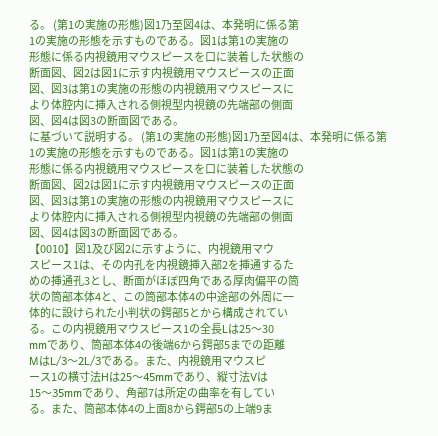る。 (第1の実施の形態)図1乃至図4は、本発明に係る第
1の実施の形態を示すものである。図1は第1の実施の
形態に係る内視鏡用マウスピースを口に装着した状態の
断面図、図2は図1に示す内視鏡用マウスピースの正面
図、図3は第1の実施の形態の内視鏡用マウスピースに
より体腔内に挿入される側視型内視鏡の先端部の側面
図、図4は図3の断面図である。
に基づいて説明する。 (第1の実施の形態)図1乃至図4は、本発明に係る第
1の実施の形態を示すものである。図1は第1の実施の
形態に係る内視鏡用マウスピースを口に装着した状態の
断面図、図2は図1に示す内視鏡用マウスピースの正面
図、図3は第1の実施の形態の内視鏡用マウスピースに
より体腔内に挿入される側視型内視鏡の先端部の側面
図、図4は図3の断面図である。
【0010】図1及び図2に示すように、内視鏡用マウ
スピース1は、その内孔を内視鏡挿入部2を挿通するた
めの挿通孔3とし、断面がほぼ四角である厚肉偏平の筒
状の筒部本体4と、この筒部本体4の中途部の外周に一
体的に設けられた小判状の鍔部5とから構成されてい
る。この内視鏡用マウスピース1の全長Lは25〜30
mmであり、筒部本体4の後端6から鍔部5までの距離
MはL/3〜2L/3である。また、内視鏡用マウスピ
ース1の横寸法Hは25〜45mmであり、縦寸法Vは
15〜35mmであり、角部7は所定の曲率を有してい
る。また、筒部本体4の上面8から鍔部5の上端9ま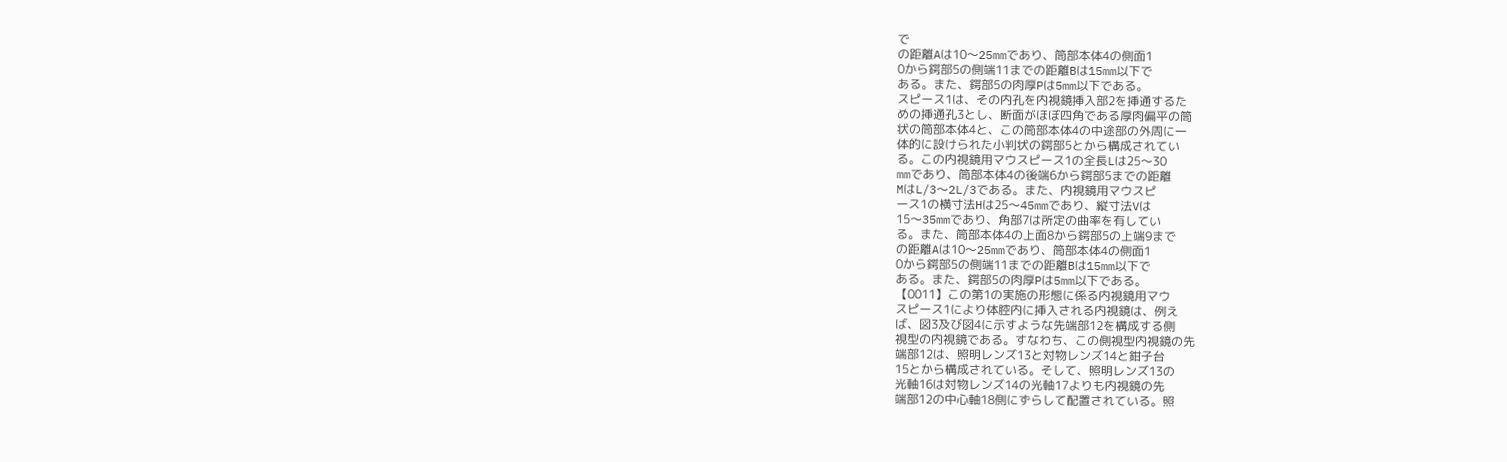で
の距離Aは10〜25mmであり、筒部本体4の側面1
0から鍔部5の側端11までの距離Bは15mm以下で
ある。また、鍔部5の肉厚Pは5mm以下である。
スピース1は、その内孔を内視鏡挿入部2を挿通するた
めの挿通孔3とし、断面がほぼ四角である厚肉偏平の筒
状の筒部本体4と、この筒部本体4の中途部の外周に一
体的に設けられた小判状の鍔部5とから構成されてい
る。この内視鏡用マウスピース1の全長Lは25〜30
mmであり、筒部本体4の後端6から鍔部5までの距離
MはL/3〜2L/3である。また、内視鏡用マウスピ
ース1の横寸法Hは25〜45mmであり、縦寸法Vは
15〜35mmであり、角部7は所定の曲率を有してい
る。また、筒部本体4の上面8から鍔部5の上端9まで
の距離Aは10〜25mmであり、筒部本体4の側面1
0から鍔部5の側端11までの距離Bは15mm以下で
ある。また、鍔部5の肉厚Pは5mm以下である。
【0011】この第1の実施の形態に係る内視鏡用マウ
スピース1により体腔内に挿入される内視鏡は、例え
ば、図3及び図4に示すような先端部12を構成する側
視型の内視鏡である。すなわち、この側視型内視鏡の先
端部12は、照明レンズ13と対物レンズ14と鉗子台
15とから構成されている。そして、照明レンズ13の
光軸16は対物レンズ14の光軸17よりも内視鏡の先
端部12の中心軸18側にずらして配置されている。照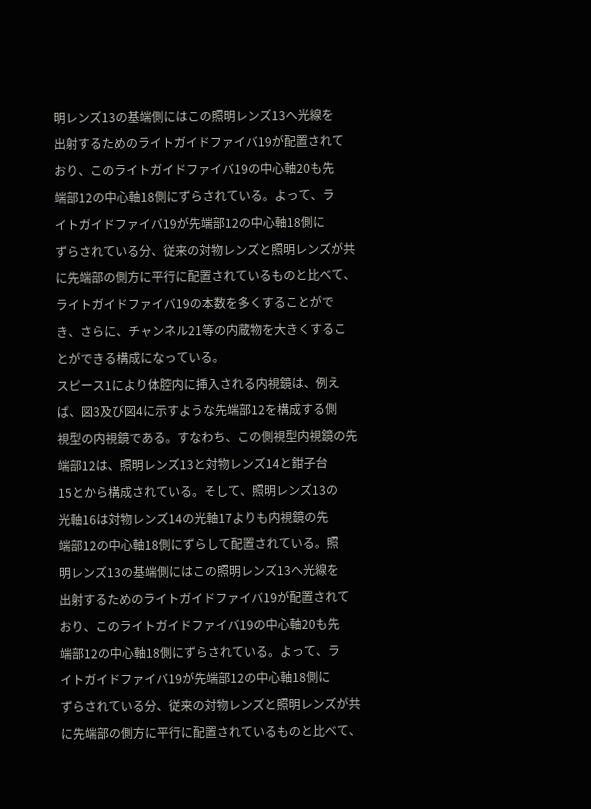明レンズ13の基端側にはこの照明レンズ13へ光線を
出射するためのライトガイドファイバ19が配置されて
おり、このライトガイドファイバ19の中心軸20も先
端部12の中心軸18側にずらされている。よって、ラ
イトガイドファイバ19が先端部12の中心軸18側に
ずらされている分、従来の対物レンズと照明レンズが共
に先端部の側方に平行に配置されているものと比べて、
ライトガイドファイバ19の本数を多くすることがで
き、さらに、チャンネル21等の内蔵物を大きくするこ
とができる構成になっている。
スピース1により体腔内に挿入される内視鏡は、例え
ば、図3及び図4に示すような先端部12を構成する側
視型の内視鏡である。すなわち、この側視型内視鏡の先
端部12は、照明レンズ13と対物レンズ14と鉗子台
15とから構成されている。そして、照明レンズ13の
光軸16は対物レンズ14の光軸17よりも内視鏡の先
端部12の中心軸18側にずらして配置されている。照
明レンズ13の基端側にはこの照明レンズ13へ光線を
出射するためのライトガイドファイバ19が配置されて
おり、このライトガイドファイバ19の中心軸20も先
端部12の中心軸18側にずらされている。よって、ラ
イトガイドファイバ19が先端部12の中心軸18側に
ずらされている分、従来の対物レンズと照明レンズが共
に先端部の側方に平行に配置されているものと比べて、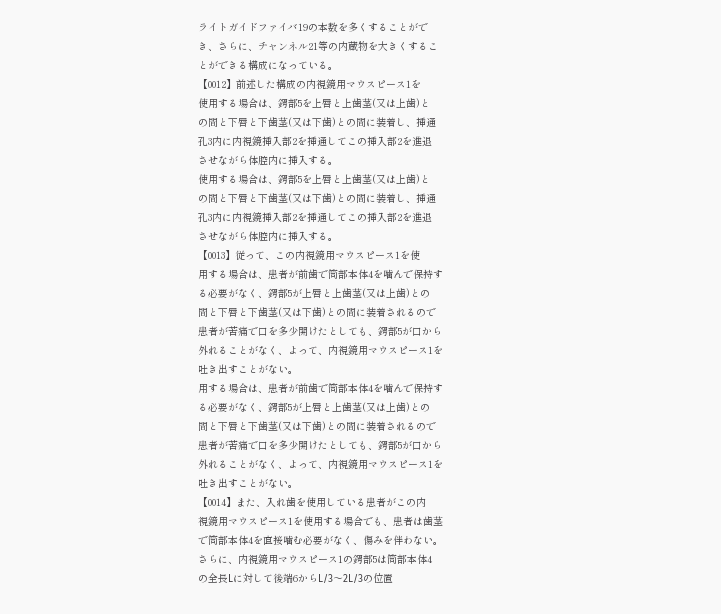ライトガイドファイバ19の本数を多くすることがで
き、さらに、チャンネル21等の内蔵物を大きくするこ
とができる構成になっている。
【0012】前述した構成の内視鏡用マウスピース1を
使用する場合は、鍔部5を上唇と上歯茎(又は上歯)と
の間と下唇と下歯茎(又は下歯)との間に装着し、挿通
孔3内に内視鏡挿入部2を挿通してこの挿入部2を進退
させながら体腔内に挿入する。
使用する場合は、鍔部5を上唇と上歯茎(又は上歯)と
の間と下唇と下歯茎(又は下歯)との間に装着し、挿通
孔3内に内視鏡挿入部2を挿通してこの挿入部2を進退
させながら体腔内に挿入する。
【0013】従って、この内視鏡用マウスピース1を使
用する場合は、患者が前歯で筒部本体4を噛んで保持す
る必要がなく、鍔部5が上唇と上歯茎(又は上歯)との
間と下唇と下歯茎(又は下歯)との間に装着されるので
患者が苦痛で口を多少開けたとしても、鍔部5が口から
外れることがなく、よって、内視鏡用マウスピース1を
吐き出すことがない。
用する場合は、患者が前歯で筒部本体4を噛んで保持す
る必要がなく、鍔部5が上唇と上歯茎(又は上歯)との
間と下唇と下歯茎(又は下歯)との間に装着されるので
患者が苦痛で口を多少開けたとしても、鍔部5が口から
外れることがなく、よって、内視鏡用マウスピース1を
吐き出すことがない。
【0014】また、入れ歯を使用している患者がこの内
視鏡用マウスピース1を使用する場合でも、患者は歯茎
で筒部本体4を直接噛む必要がなく、傷みを伴わない。
さらに、内視鏡用マウスピース1の鍔部5は筒部本体4
の全長Lに対して後端6からL/3〜2L/3の位置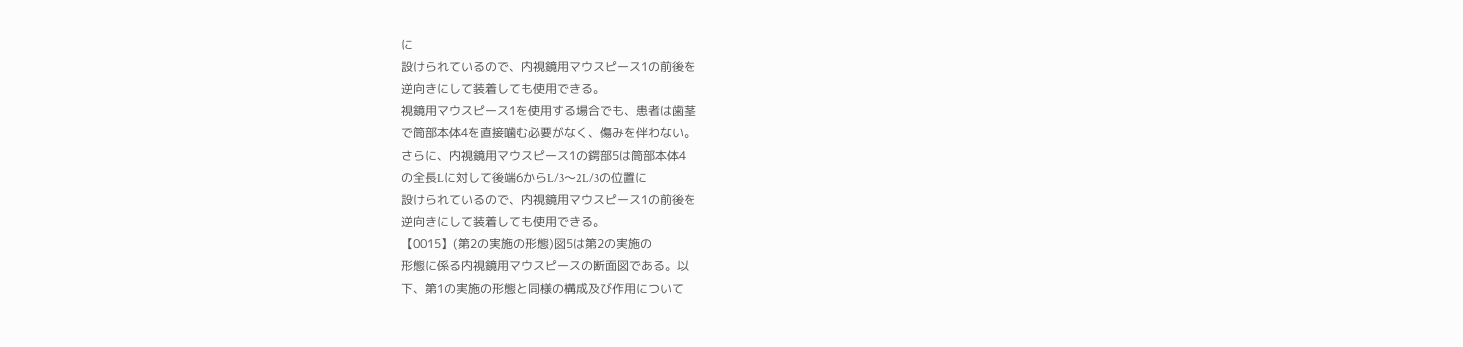に
設けられているので、内視鏡用マウスピース1の前後を
逆向きにして装着しても使用できる。
視鏡用マウスピース1を使用する場合でも、患者は歯茎
で筒部本体4を直接噛む必要がなく、傷みを伴わない。
さらに、内視鏡用マウスピース1の鍔部5は筒部本体4
の全長Lに対して後端6からL/3〜2L/3の位置に
設けられているので、内視鏡用マウスピース1の前後を
逆向きにして装着しても使用できる。
【0015】(第2の実施の形態)図5は第2の実施の
形態に係る内視鏡用マウスピースの断面図である。以
下、第1の実施の形態と同様の構成及び作用について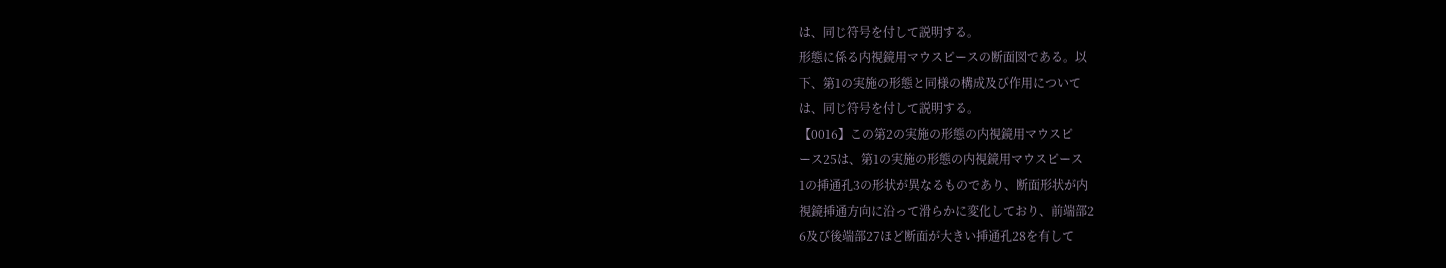は、同じ符号を付して説明する。
形態に係る内視鏡用マウスピースの断面図である。以
下、第1の実施の形態と同様の構成及び作用について
は、同じ符号を付して説明する。
【0016】この第2の実施の形態の内視鏡用マウスピ
ース25は、第1の実施の形態の内視鏡用マウスピース
1の挿通孔3の形状が異なるものであり、断面形状が内
視鏡挿通方向に沿って滑らかに変化しており、前端部2
6及び後端部27ほど断面が大きい挿通孔28を有して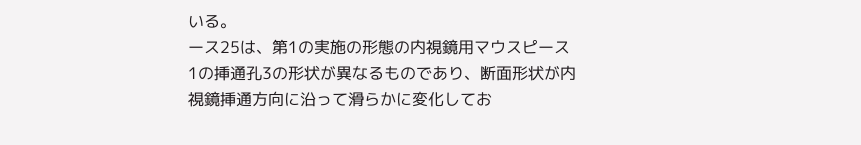いる。
ース25は、第1の実施の形態の内視鏡用マウスピース
1の挿通孔3の形状が異なるものであり、断面形状が内
視鏡挿通方向に沿って滑らかに変化してお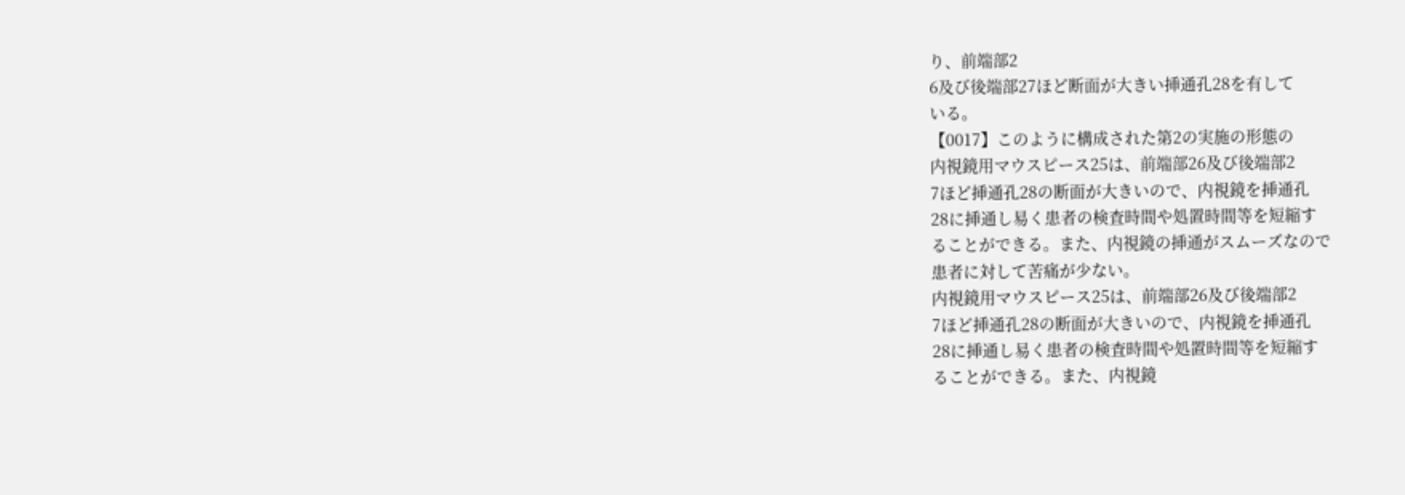り、前端部2
6及び後端部27ほど断面が大きい挿通孔28を有して
いる。
【0017】このように構成された第2の実施の形態の
内視鏡用マウスピース25は、前端部26及び後端部2
7ほど挿通孔28の断面が大きいので、内視鏡を挿通孔
28に挿通し易く患者の検査時間や処置時間等を短縮す
ることができる。また、内視鏡の挿通がスムーズなので
患者に対して苦痛が少ない。
内視鏡用マウスピース25は、前端部26及び後端部2
7ほど挿通孔28の断面が大きいので、内視鏡を挿通孔
28に挿通し易く患者の検査時間や処置時間等を短縮す
ることができる。また、内視鏡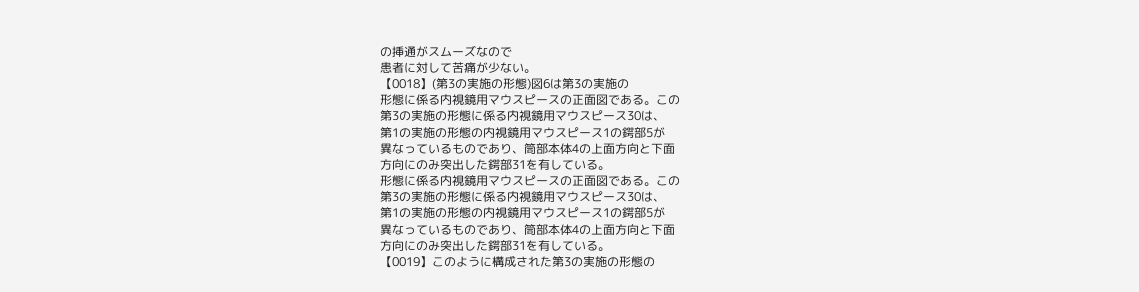の挿通がスムーズなので
患者に対して苦痛が少ない。
【0018】(第3の実施の形態)図6は第3の実施の
形態に係る内視鏡用マウスピースの正面図である。この
第3の実施の形態に係る内視鏡用マウスピース30は、
第1の実施の形態の内視鏡用マウスピース1の鍔部5が
異なっているものであり、筒部本体4の上面方向と下面
方向にのみ突出した鍔部31を有している。
形態に係る内視鏡用マウスピースの正面図である。この
第3の実施の形態に係る内視鏡用マウスピース30は、
第1の実施の形態の内視鏡用マウスピース1の鍔部5が
異なっているものであり、筒部本体4の上面方向と下面
方向にのみ突出した鍔部31を有している。
【0019】このように構成された第3の実施の形態の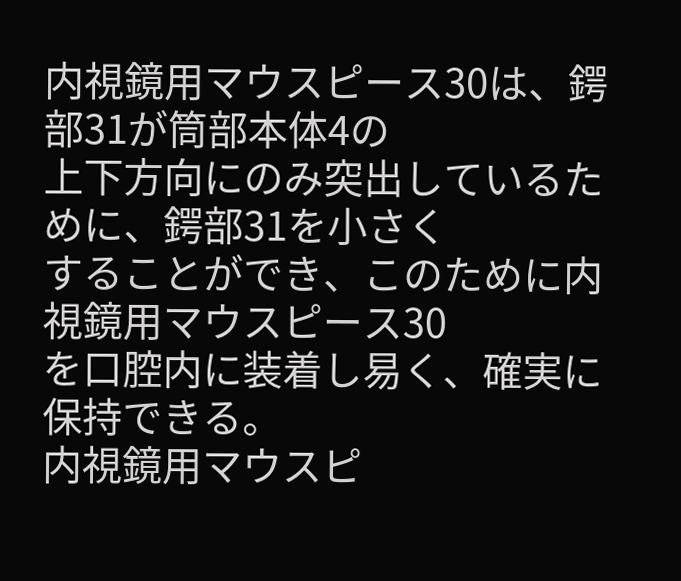内視鏡用マウスピース30は、鍔部31が筒部本体4の
上下方向にのみ突出しているために、鍔部31を小さく
することができ、このために内視鏡用マウスピース30
を口腔内に装着し易く、確実に保持できる。
内視鏡用マウスピ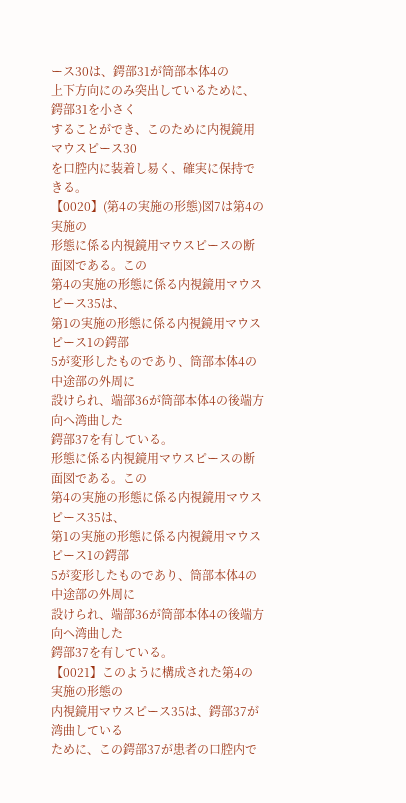ース30は、鍔部31が筒部本体4の
上下方向にのみ突出しているために、鍔部31を小さく
することができ、このために内視鏡用マウスピース30
を口腔内に装着し易く、確実に保持できる。
【0020】(第4の実施の形態)図7は第4の実施の
形態に係る内視鏡用マウスピースの断面図である。この
第4の実施の形態に係る内視鏡用マウスピース35は、
第1の実施の形態に係る内視鏡用マウスピース1の鍔部
5が変形したものであり、筒部本体4の中途部の外周に
設けられ、端部36が筒部本体4の後端方向へ湾曲した
鍔部37を有している。
形態に係る内視鏡用マウスピースの断面図である。この
第4の実施の形態に係る内視鏡用マウスピース35は、
第1の実施の形態に係る内視鏡用マウスピース1の鍔部
5が変形したものであり、筒部本体4の中途部の外周に
設けられ、端部36が筒部本体4の後端方向へ湾曲した
鍔部37を有している。
【0021】このように構成された第4の実施の形態の
内視鏡用マウスピース35は、鍔部37が湾曲している
ために、この鍔部37が患者の口腔内で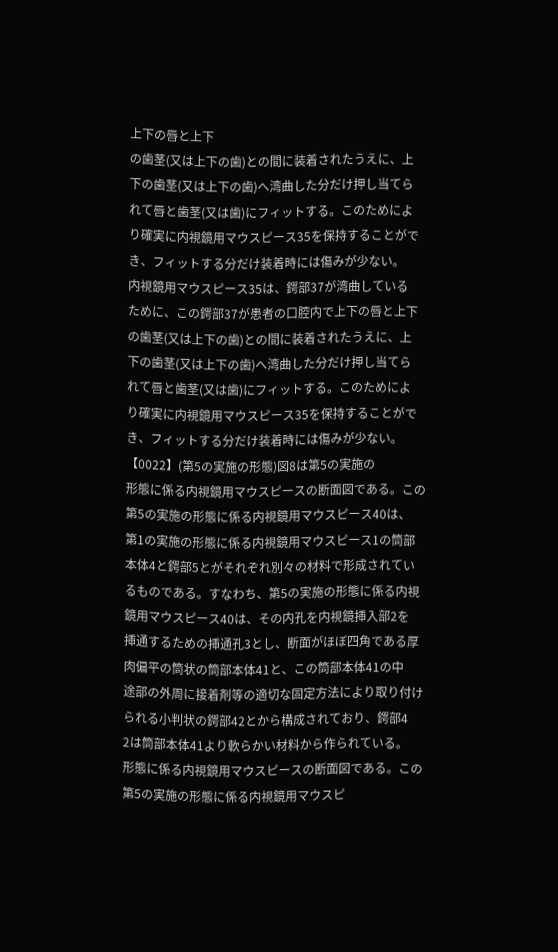上下の唇と上下
の歯茎(又は上下の歯)との間に装着されたうえに、上
下の歯茎(又は上下の歯)へ湾曲した分だけ押し当てら
れて唇と歯茎(又は歯)にフィットする。このためによ
り確実に内視鏡用マウスピース35を保持することがで
き、フィットする分だけ装着時には傷みが少ない。
内視鏡用マウスピース35は、鍔部37が湾曲している
ために、この鍔部37が患者の口腔内で上下の唇と上下
の歯茎(又は上下の歯)との間に装着されたうえに、上
下の歯茎(又は上下の歯)へ湾曲した分だけ押し当てら
れて唇と歯茎(又は歯)にフィットする。このためによ
り確実に内視鏡用マウスピース35を保持することがで
き、フィットする分だけ装着時には傷みが少ない。
【0022】(第5の実施の形態)図8は第5の実施の
形態に係る内視鏡用マウスピースの断面図である。この
第5の実施の形態に係る内視鏡用マウスピース40は、
第1の実施の形態に係る内視鏡用マウスピース1の筒部
本体4と鍔部5とがそれぞれ別々の材料で形成されてい
るものである。すなわち、第5の実施の形態に係る内視
鏡用マウスピース40は、その内孔を内視鏡挿入部2を
挿通するための挿通孔3とし、断面がほぼ四角である厚
肉偏平の筒状の筒部本体41と、この筒部本体41の中
途部の外周に接着剤等の適切な固定方法により取り付け
られる小判状の鍔部42とから構成されており、鍔部4
2は筒部本体41より軟らかい材料から作られている。
形態に係る内視鏡用マウスピースの断面図である。この
第5の実施の形態に係る内視鏡用マウスピ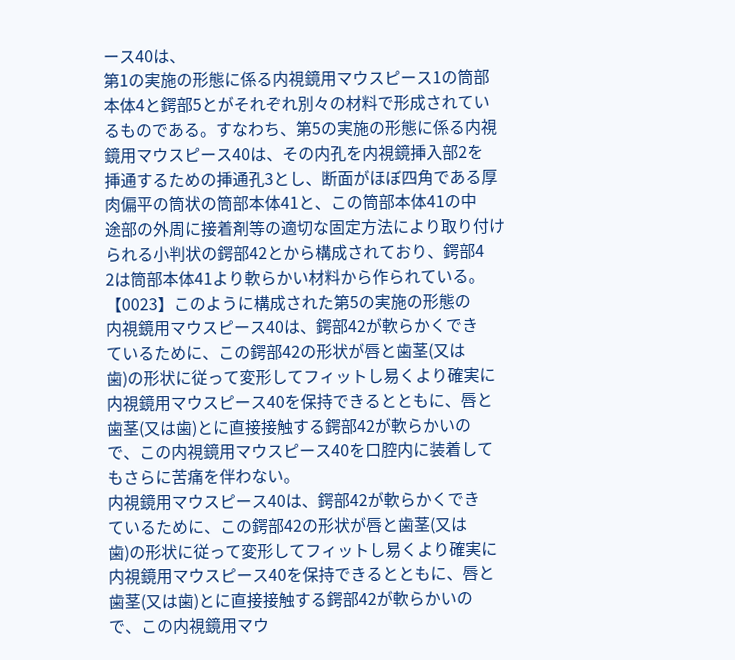ース40は、
第1の実施の形態に係る内視鏡用マウスピース1の筒部
本体4と鍔部5とがそれぞれ別々の材料で形成されてい
るものである。すなわち、第5の実施の形態に係る内視
鏡用マウスピース40は、その内孔を内視鏡挿入部2を
挿通するための挿通孔3とし、断面がほぼ四角である厚
肉偏平の筒状の筒部本体41と、この筒部本体41の中
途部の外周に接着剤等の適切な固定方法により取り付け
られる小判状の鍔部42とから構成されており、鍔部4
2は筒部本体41より軟らかい材料から作られている。
【0023】このように構成された第5の実施の形態の
内視鏡用マウスピース40は、鍔部42が軟らかくでき
ているために、この鍔部42の形状が唇と歯茎(又は
歯)の形状に従って変形してフィットし易くより確実に
内視鏡用マウスピース40を保持できるとともに、唇と
歯茎(又は歯)とに直接接触する鍔部42が軟らかいの
で、この内視鏡用マウスピース40を口腔内に装着して
もさらに苦痛を伴わない。
内視鏡用マウスピース40は、鍔部42が軟らかくでき
ているために、この鍔部42の形状が唇と歯茎(又は
歯)の形状に従って変形してフィットし易くより確実に
内視鏡用マウスピース40を保持できるとともに、唇と
歯茎(又は歯)とに直接接触する鍔部42が軟らかいの
で、この内視鏡用マウ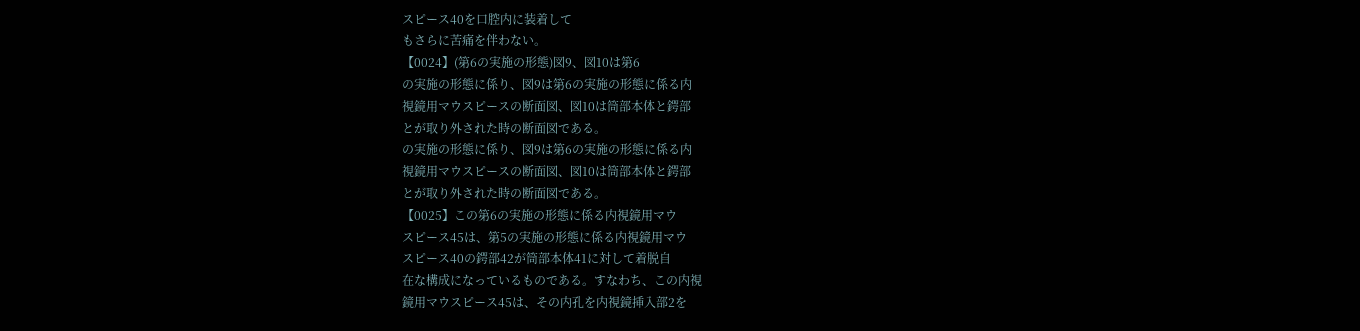スピース40を口腔内に装着して
もさらに苦痛を伴わない。
【0024】(第6の実施の形態)図9、図10は第6
の実施の形態に係り、図9は第6の実施の形態に係る内
視鏡用マウスピースの断面図、図10は筒部本体と鍔部
とが取り外された時の断面図である。
の実施の形態に係り、図9は第6の実施の形態に係る内
視鏡用マウスピースの断面図、図10は筒部本体と鍔部
とが取り外された時の断面図である。
【0025】この第6の実施の形態に係る内視鏡用マウ
スピース45は、第5の実施の形態に係る内視鏡用マウ
スピース40の鍔部42が筒部本体41に対して着脱自
在な構成になっているものである。すなわち、この内視
鏡用マウスピース45は、その内孔を内視鏡挿入部2を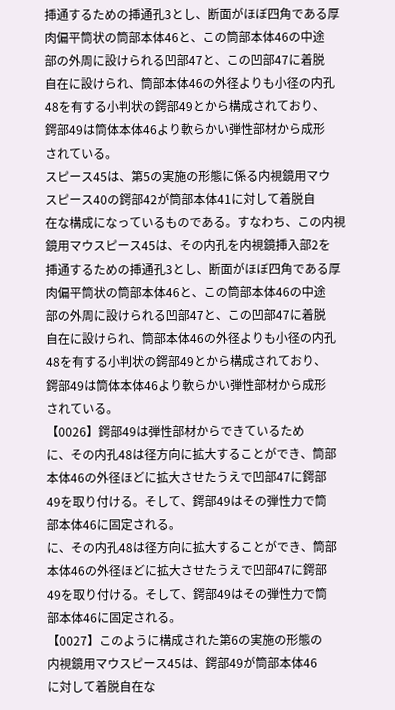挿通するための挿通孔3とし、断面がほぼ四角である厚
肉偏平筒状の筒部本体46と、この筒部本体46の中途
部の外周に設けられる凹部47と、この凹部47に着脱
自在に設けられ、筒部本体46の外径よりも小径の内孔
48を有する小判状の鍔部49とから構成されており、
鍔部49は筒体本体46より軟らかい弾性部材から成形
されている。
スピース45は、第5の実施の形態に係る内視鏡用マウ
スピース40の鍔部42が筒部本体41に対して着脱自
在な構成になっているものである。すなわち、この内視
鏡用マウスピース45は、その内孔を内視鏡挿入部2を
挿通するための挿通孔3とし、断面がほぼ四角である厚
肉偏平筒状の筒部本体46と、この筒部本体46の中途
部の外周に設けられる凹部47と、この凹部47に着脱
自在に設けられ、筒部本体46の外径よりも小径の内孔
48を有する小判状の鍔部49とから構成されており、
鍔部49は筒体本体46より軟らかい弾性部材から成形
されている。
【0026】鍔部49は弾性部材からできているため
に、その内孔48は径方向に拡大することができ、筒部
本体46の外径ほどに拡大させたうえで凹部47に鍔部
49を取り付ける。そして、鍔部49はその弾性力で筒
部本体46に固定される。
に、その内孔48は径方向に拡大することができ、筒部
本体46の外径ほどに拡大させたうえで凹部47に鍔部
49を取り付ける。そして、鍔部49はその弾性力で筒
部本体46に固定される。
【0027】このように構成された第6の実施の形態の
内視鏡用マウスピース45は、鍔部49が筒部本体46
に対して着脱自在な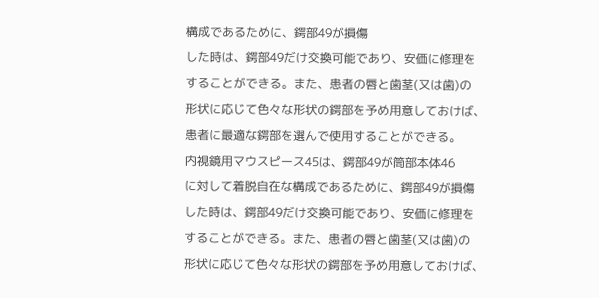構成であるために、鍔部49が損傷
した時は、鍔部49だけ交換可能であり、安価に修理を
することができる。また、患者の唇と歯茎(又は歯)の
形状に応じて色々な形状の鍔部を予め用意しておけば、
患者に最適な鍔部を選んで使用することができる。
内視鏡用マウスピース45は、鍔部49が筒部本体46
に対して着脱自在な構成であるために、鍔部49が損傷
した時は、鍔部49だけ交換可能であり、安価に修理を
することができる。また、患者の唇と歯茎(又は歯)の
形状に応じて色々な形状の鍔部を予め用意しておけば、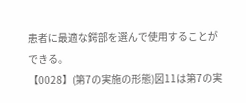患者に最適な鍔部を選んで使用することができる。
【0028】(第7の実施の形態)図11は第7の実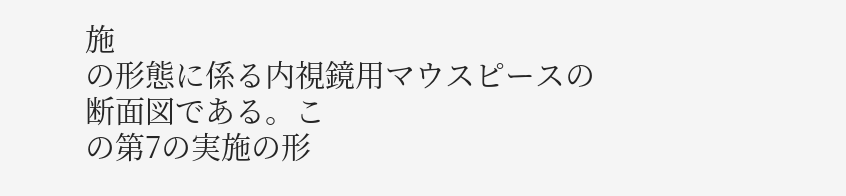施
の形態に係る内視鏡用マウスピースの断面図である。こ
の第7の実施の形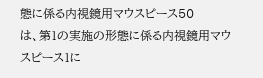態に係る内視鏡用マウスピース50
は、第1の実施の形態に係る内視鏡用マウスピース1に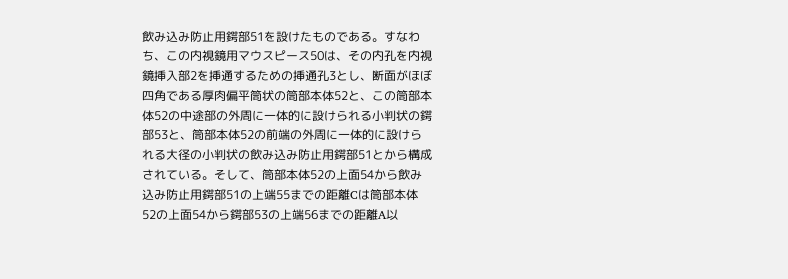飲み込み防止用鍔部51を設けたものである。すなわ
ち、この内視鏡用マウスピース50は、その内孔を内視
鏡挿入部2を挿通するための挿通孔3とし、断面がほぼ
四角である厚肉偏平筒状の筒部本体52と、この筒部本
体52の中途部の外周に一体的に設けられる小判状の鍔
部53と、筒部本体52の前端の外周に一体的に設けら
れる大径の小判状の飲み込み防止用鍔部51とから構成
されている。そして、筒部本体52の上面54から飲み
込み防止用鍔部51の上端55までの距離Cは筒部本体
52の上面54から鍔部53の上端56までの距離A以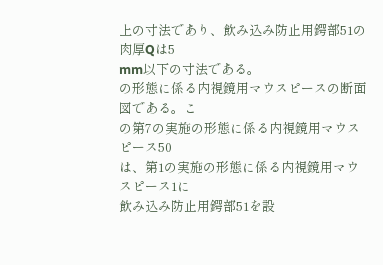上の寸法であり、飲み込み防止用鍔部51の肉厚Qは5
mm以下の寸法である。
の形態に係る内視鏡用マウスピースの断面図である。こ
の第7の実施の形態に係る内視鏡用マウスピース50
は、第1の実施の形態に係る内視鏡用マウスピース1に
飲み込み防止用鍔部51を設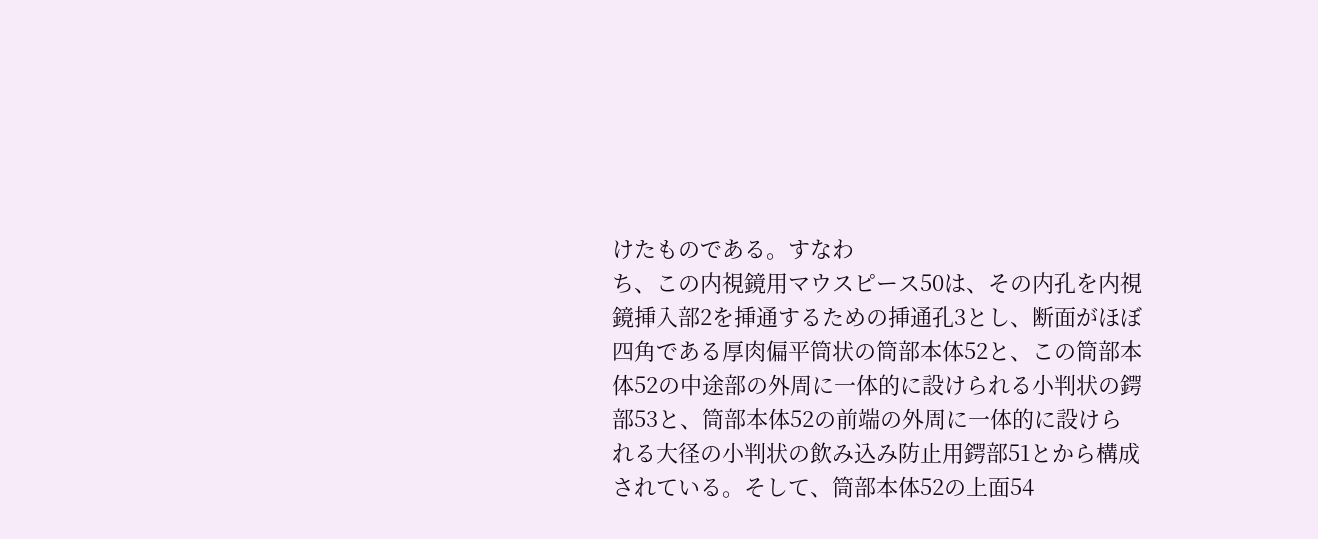けたものである。すなわ
ち、この内視鏡用マウスピース50は、その内孔を内視
鏡挿入部2を挿通するための挿通孔3とし、断面がほぼ
四角である厚肉偏平筒状の筒部本体52と、この筒部本
体52の中途部の外周に一体的に設けられる小判状の鍔
部53と、筒部本体52の前端の外周に一体的に設けら
れる大径の小判状の飲み込み防止用鍔部51とから構成
されている。そして、筒部本体52の上面54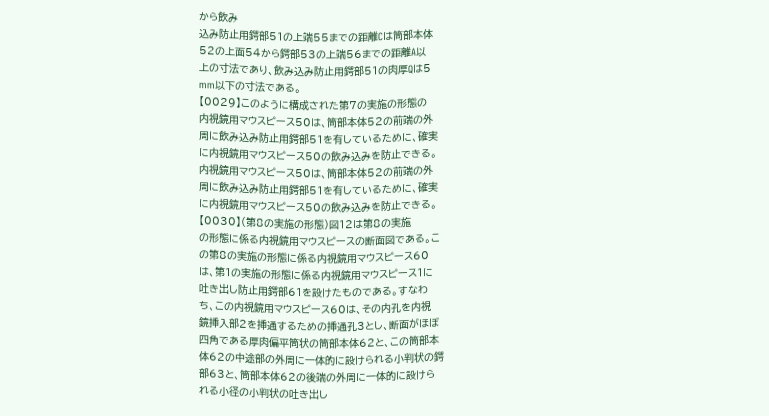から飲み
込み防止用鍔部51の上端55までの距離Cは筒部本体
52の上面54から鍔部53の上端56までの距離A以
上の寸法であり、飲み込み防止用鍔部51の肉厚Qは5
mm以下の寸法である。
【0029】このように構成された第7の実施の形態の
内視鏡用マウスピース50は、筒部本体52の前端の外
周に飲み込み防止用鍔部51を有しているために、確実
に内視鏡用マウスピース50の飲み込みを防止できる。
内視鏡用マウスピース50は、筒部本体52の前端の外
周に飲み込み防止用鍔部51を有しているために、確実
に内視鏡用マウスピース50の飲み込みを防止できる。
【0030】(第8の実施の形態)図12は第8の実施
の形態に係る内視鏡用マウスピースの断面図である。こ
の第8の実施の形態に係る内視鏡用マウスピース60
は、第1の実施の形態に係る内視鏡用マウスピース1に
吐き出し防止用鍔部61を設けたものである。すなわ
ち、この内視鏡用マウスピース60は、その内孔を内視
鏡挿入部2を挿通するための挿通孔3とし、断面がほぼ
四角である厚肉偏平筒状の筒部本体62と、この筒部本
体62の中途部の外周に一体的に設けられる小判状の鍔
部63と、筒部本体62の後端の外周に一体的に設けら
れる小径の小判状の吐き出し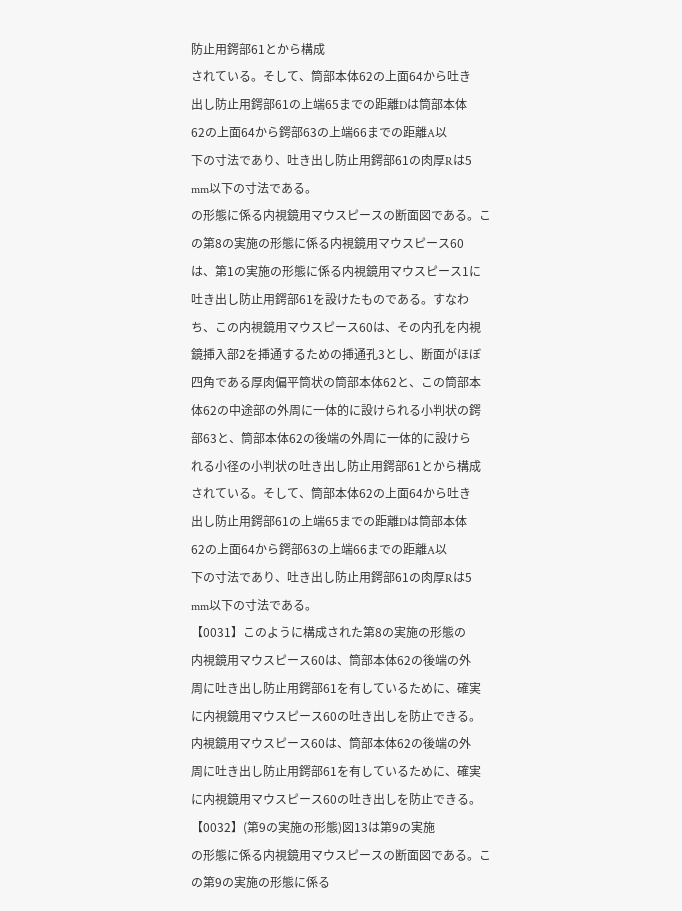防止用鍔部61とから構成
されている。そして、筒部本体62の上面64から吐き
出し防止用鍔部61の上端65までの距離Dは筒部本体
62の上面64から鍔部63の上端66までの距離A以
下の寸法であり、吐き出し防止用鍔部61の肉厚Rは5
mm以下の寸法である。
の形態に係る内視鏡用マウスピースの断面図である。こ
の第8の実施の形態に係る内視鏡用マウスピース60
は、第1の実施の形態に係る内視鏡用マウスピース1に
吐き出し防止用鍔部61を設けたものである。すなわ
ち、この内視鏡用マウスピース60は、その内孔を内視
鏡挿入部2を挿通するための挿通孔3とし、断面がほぼ
四角である厚肉偏平筒状の筒部本体62と、この筒部本
体62の中途部の外周に一体的に設けられる小判状の鍔
部63と、筒部本体62の後端の外周に一体的に設けら
れる小径の小判状の吐き出し防止用鍔部61とから構成
されている。そして、筒部本体62の上面64から吐き
出し防止用鍔部61の上端65までの距離Dは筒部本体
62の上面64から鍔部63の上端66までの距離A以
下の寸法であり、吐き出し防止用鍔部61の肉厚Rは5
mm以下の寸法である。
【0031】このように構成された第8の実施の形態の
内視鏡用マウスピース60は、筒部本体62の後端の外
周に吐き出し防止用鍔部61を有しているために、確実
に内視鏡用マウスピース60の吐き出しを防止できる。
内視鏡用マウスピース60は、筒部本体62の後端の外
周に吐き出し防止用鍔部61を有しているために、確実
に内視鏡用マウスピース60の吐き出しを防止できる。
【0032】(第9の実施の形態)図13は第9の実施
の形態に係る内視鏡用マウスピースの断面図である。こ
の第9の実施の形態に係る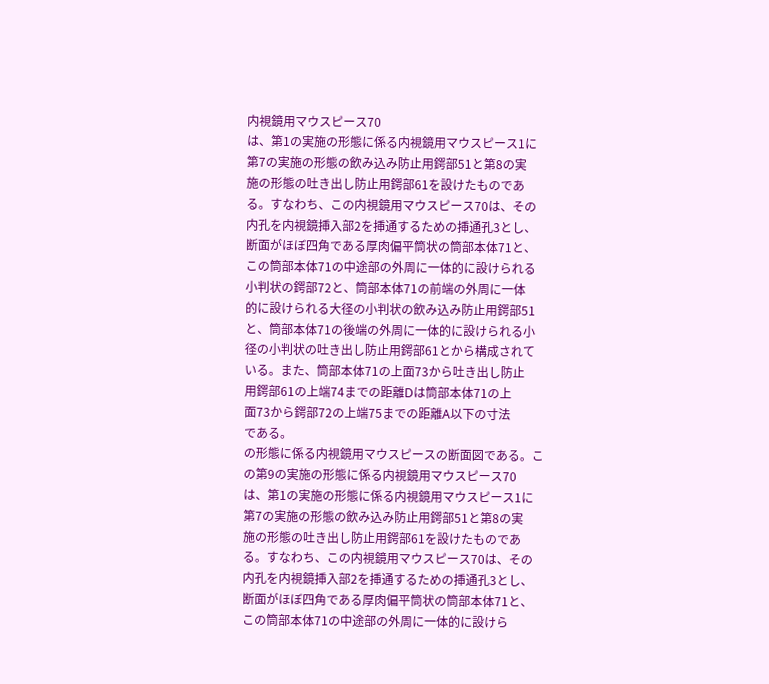内視鏡用マウスピース70
は、第1の実施の形態に係る内視鏡用マウスピース1に
第7の実施の形態の飲み込み防止用鍔部51と第8の実
施の形態の吐き出し防止用鍔部61を設けたものであ
る。すなわち、この内視鏡用マウスピース70は、その
内孔を内視鏡挿入部2を挿通するための挿通孔3とし、
断面がほぼ四角である厚肉偏平筒状の筒部本体71と、
この筒部本体71の中途部の外周に一体的に設けられる
小判状の鍔部72と、筒部本体71の前端の外周に一体
的に設けられる大径の小判状の飲み込み防止用鍔部51
と、筒部本体71の後端の外周に一体的に設けられる小
径の小判状の吐き出し防止用鍔部61とから構成されて
いる。また、筒部本体71の上面73から吐き出し防止
用鍔部61の上端74までの距離Dは筒部本体71の上
面73から鍔部72の上端75までの距離A以下の寸法
である。
の形態に係る内視鏡用マウスピースの断面図である。こ
の第9の実施の形態に係る内視鏡用マウスピース70
は、第1の実施の形態に係る内視鏡用マウスピース1に
第7の実施の形態の飲み込み防止用鍔部51と第8の実
施の形態の吐き出し防止用鍔部61を設けたものであ
る。すなわち、この内視鏡用マウスピース70は、その
内孔を内視鏡挿入部2を挿通するための挿通孔3とし、
断面がほぼ四角である厚肉偏平筒状の筒部本体71と、
この筒部本体71の中途部の外周に一体的に設けら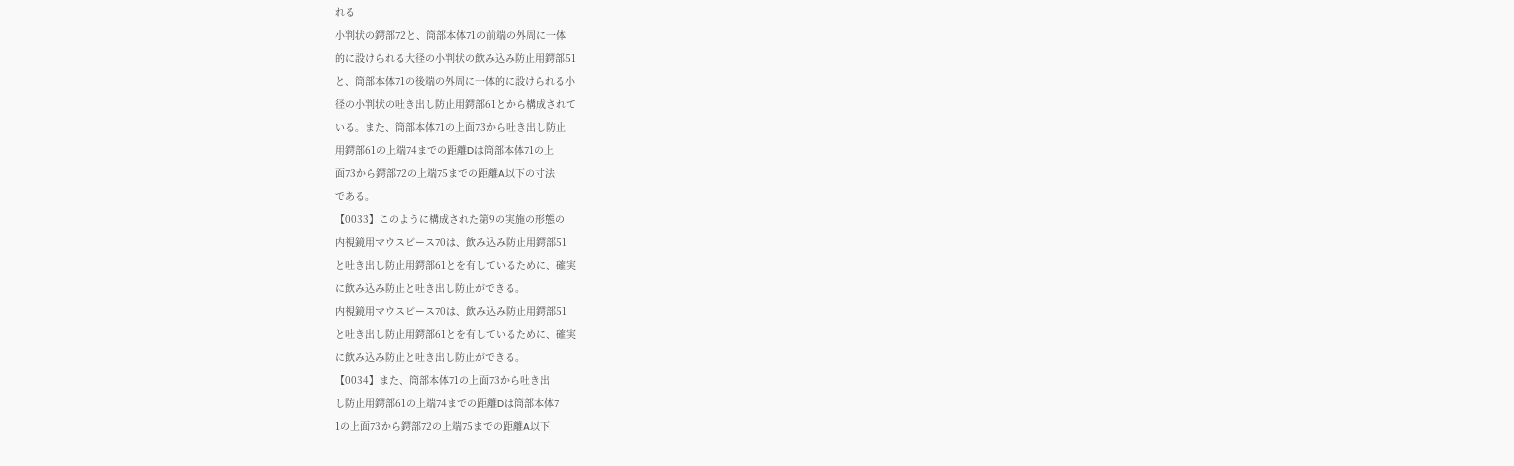れる
小判状の鍔部72と、筒部本体71の前端の外周に一体
的に設けられる大径の小判状の飲み込み防止用鍔部51
と、筒部本体71の後端の外周に一体的に設けられる小
径の小判状の吐き出し防止用鍔部61とから構成されて
いる。また、筒部本体71の上面73から吐き出し防止
用鍔部61の上端74までの距離Dは筒部本体71の上
面73から鍔部72の上端75までの距離A以下の寸法
である。
【0033】このように構成された第9の実施の形態の
内視鏡用マウスピース70は、飲み込み防止用鍔部51
と吐き出し防止用鍔部61とを有しているために、確実
に飲み込み防止と吐き出し防止ができる。
内視鏡用マウスピース70は、飲み込み防止用鍔部51
と吐き出し防止用鍔部61とを有しているために、確実
に飲み込み防止と吐き出し防止ができる。
【0034】また、筒部本体71の上面73から吐き出
し防止用鍔部61の上端74までの距離Dは筒部本体7
1の上面73から鍔部72の上端75までの距離A以下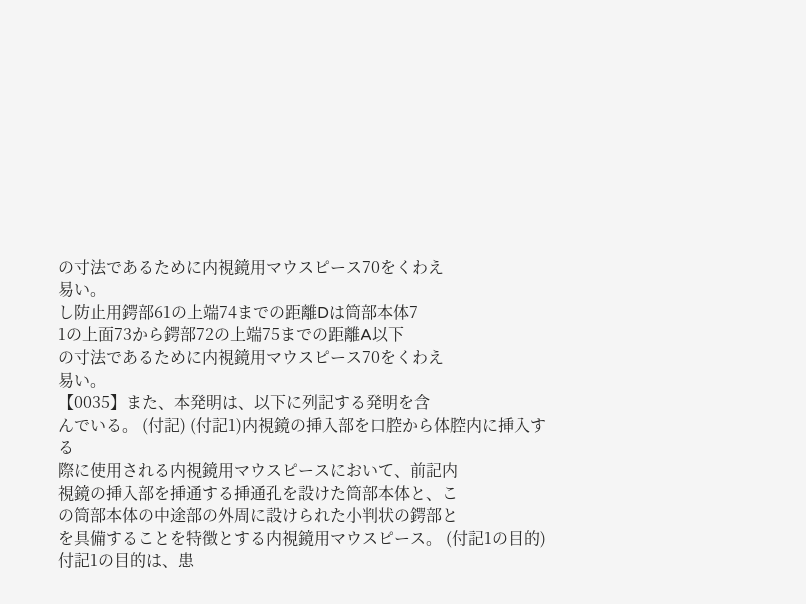の寸法であるために内視鏡用マウスピース70をくわえ
易い。
し防止用鍔部61の上端74までの距離Dは筒部本体7
1の上面73から鍔部72の上端75までの距離A以下
の寸法であるために内視鏡用マウスピース70をくわえ
易い。
【0035】また、本発明は、以下に列記する発明を含
んでいる。 (付記) (付記1)内視鏡の挿入部を口腔から体腔内に挿入する
際に使用される内視鏡用マウスピースにおいて、前記内
視鏡の挿入部を挿通する挿通孔を設けた筒部本体と、こ
の筒部本体の中途部の外周に設けられた小判状の鍔部と
を具備することを特徴とする内視鏡用マウスピース。 (付記1の目的)付記1の目的は、患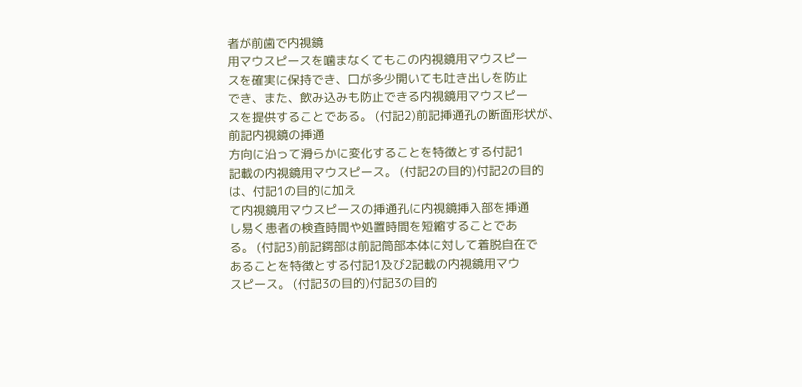者が前歯で内視鏡
用マウスピースを噛まなくてもこの内視鏡用マウスピー
スを確実に保持でき、口が多少開いても吐き出しを防止
でき、また、飲み込みも防止できる内視鏡用マウスピー
スを提供することである。 (付記2)前記挿通孔の断面形状が、前記内視鏡の挿通
方向に沿って滑らかに変化することを特徴とする付記1
記載の内視鏡用マウスピース。 (付記2の目的)付記2の目的は、付記1の目的に加え
て内視鏡用マウスピースの挿通孔に内視鏡挿入部を挿通
し易く患者の検査時間や処置時間を短縮することであ
る。 (付記3)前記鍔部は前記筒部本体に対して着脱自在で
あることを特徴とする付記1及び2記載の内視鏡用マウ
スピース。 (付記3の目的)付記3の目的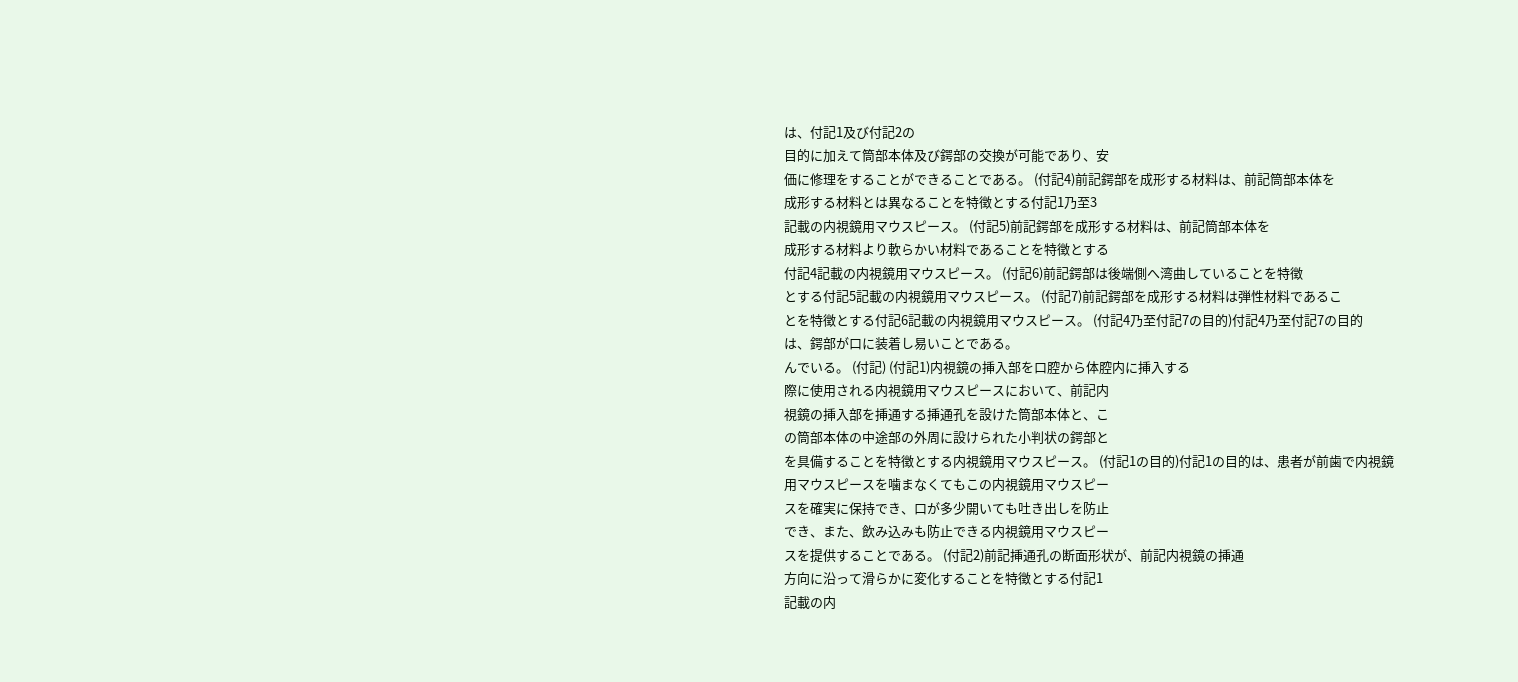は、付記1及び付記2の
目的に加えて筒部本体及び鍔部の交換が可能であり、安
価に修理をすることができることである。 (付記4)前記鍔部を成形する材料は、前記筒部本体を
成形する材料とは異なることを特徴とする付記1乃至3
記載の内視鏡用マウスピース。 (付記5)前記鍔部を成形する材料は、前記筒部本体を
成形する材料より軟らかい材料であることを特徴とする
付記4記載の内視鏡用マウスピース。 (付記6)前記鍔部は後端側へ湾曲していることを特徴
とする付記5記載の内視鏡用マウスピース。 (付記7)前記鍔部を成形する材料は弾性材料であるこ
とを特徴とする付記6記載の内視鏡用マウスピース。 (付記4乃至付記7の目的)付記4乃至付記7の目的
は、鍔部が口に装着し易いことである。
んでいる。 (付記) (付記1)内視鏡の挿入部を口腔から体腔内に挿入する
際に使用される内視鏡用マウスピースにおいて、前記内
視鏡の挿入部を挿通する挿通孔を設けた筒部本体と、こ
の筒部本体の中途部の外周に設けられた小判状の鍔部と
を具備することを特徴とする内視鏡用マウスピース。 (付記1の目的)付記1の目的は、患者が前歯で内視鏡
用マウスピースを噛まなくてもこの内視鏡用マウスピー
スを確実に保持でき、口が多少開いても吐き出しを防止
でき、また、飲み込みも防止できる内視鏡用マウスピー
スを提供することである。 (付記2)前記挿通孔の断面形状が、前記内視鏡の挿通
方向に沿って滑らかに変化することを特徴とする付記1
記載の内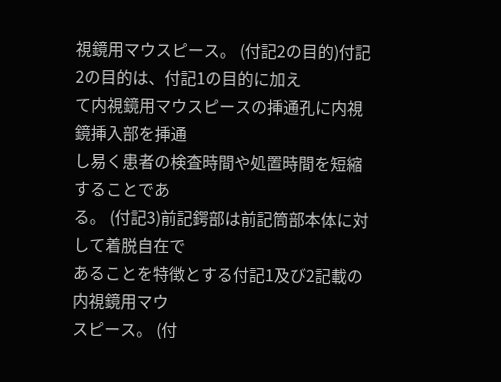視鏡用マウスピース。 (付記2の目的)付記2の目的は、付記1の目的に加え
て内視鏡用マウスピースの挿通孔に内視鏡挿入部を挿通
し易く患者の検査時間や処置時間を短縮することであ
る。 (付記3)前記鍔部は前記筒部本体に対して着脱自在で
あることを特徴とする付記1及び2記載の内視鏡用マウ
スピース。 (付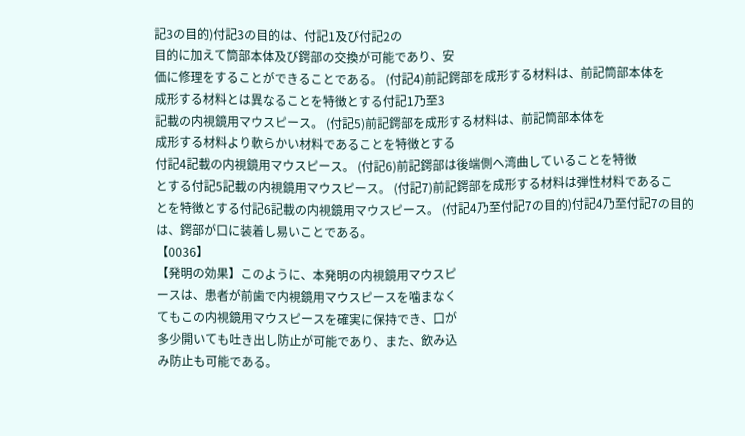記3の目的)付記3の目的は、付記1及び付記2の
目的に加えて筒部本体及び鍔部の交換が可能であり、安
価に修理をすることができることである。 (付記4)前記鍔部を成形する材料は、前記筒部本体を
成形する材料とは異なることを特徴とする付記1乃至3
記載の内視鏡用マウスピース。 (付記5)前記鍔部を成形する材料は、前記筒部本体を
成形する材料より軟らかい材料であることを特徴とする
付記4記載の内視鏡用マウスピース。 (付記6)前記鍔部は後端側へ湾曲していることを特徴
とする付記5記載の内視鏡用マウスピース。 (付記7)前記鍔部を成形する材料は弾性材料であるこ
とを特徴とする付記6記載の内視鏡用マウスピース。 (付記4乃至付記7の目的)付記4乃至付記7の目的
は、鍔部が口に装着し易いことである。
【0036】
【発明の効果】このように、本発明の内視鏡用マウスピ
ースは、患者が前歯で内視鏡用マウスピースを噛まなく
てもこの内視鏡用マウスピースを確実に保持でき、口が
多少開いても吐き出し防止が可能であり、また、飲み込
み防止も可能である。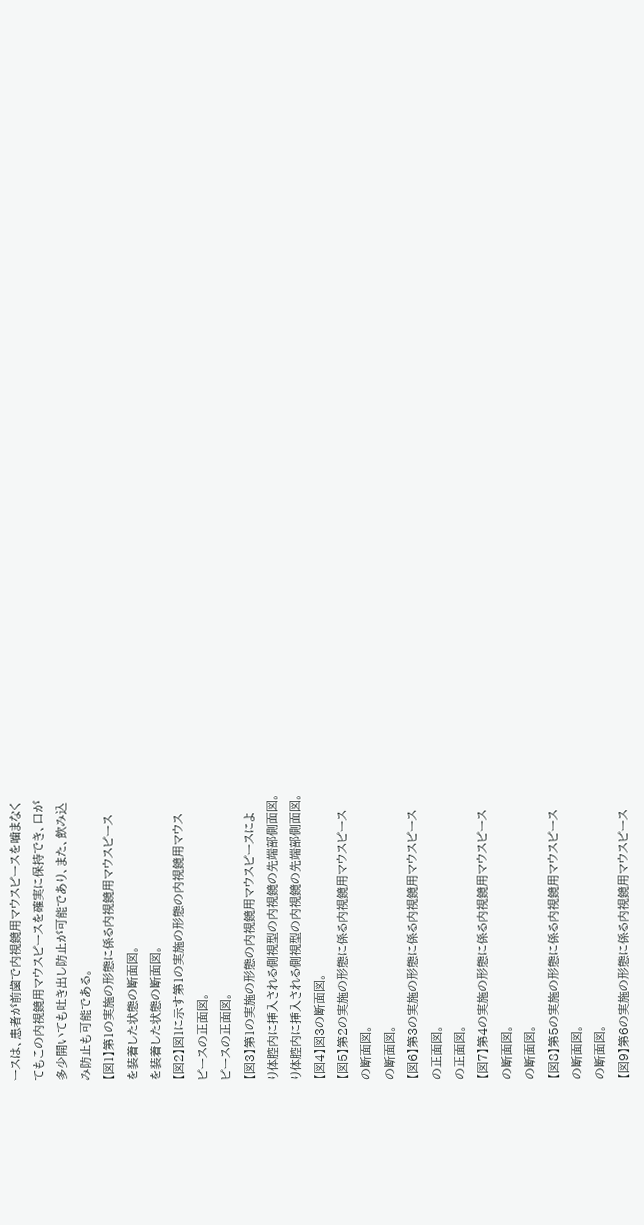ースは、患者が前歯で内視鏡用マウスピースを噛まなく
てもこの内視鏡用マウスピースを確実に保持でき、口が
多少開いても吐き出し防止が可能であり、また、飲み込
み防止も可能である。
【図1】第1の実施の形態に係る内視鏡用マウスピース
を装着した状態の断面図。
を装着した状態の断面図。
【図2】図1に示す第1の実施の形態の内視鏡用マウス
ピースの正面図。
ピースの正面図。
【図3】第1の実施の形態の内視鏡用マウスピースによ
り体腔内に挿入される側視型の内視鏡の先端部側面図。
り体腔内に挿入される側視型の内視鏡の先端部側面図。
【図4】図3の断面図。
【図5】第2の実施の形態に係る内視鏡用マウスピース
の断面図。
の断面図。
【図6】第3の実施の形態に係る内視鏡用マウスピース
の正面図。
の正面図。
【図7】第4の実施の形態に係る内視鏡用マウスピース
の断面図。
の断面図。
【図8】第5の実施の形態に係る内視鏡用マウスピース
の断面図。
の断面図。
【図9】第6の実施の形態に係る内視鏡用マウスピース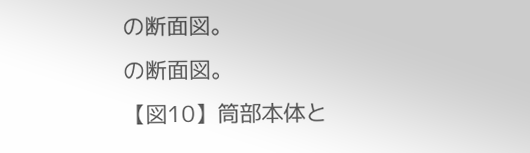の断面図。
の断面図。
【図10】筒部本体と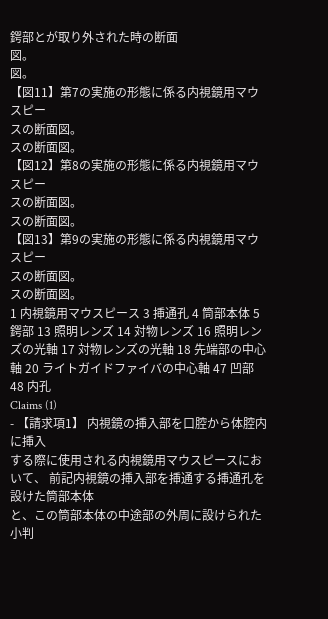鍔部とが取り外された時の断面
図。
図。
【図11】第7の実施の形態に係る内視鏡用マウスピー
スの断面図。
スの断面図。
【図12】第8の実施の形態に係る内視鏡用マウスピー
スの断面図。
スの断面図。
【図13】第9の実施の形態に係る内視鏡用マウスピー
スの断面図。
スの断面図。
1 内視鏡用マウスピース 3 挿通孔 4 筒部本体 5 鍔部 13 照明レンズ 14 対物レンズ 16 照明レンズの光軸 17 対物レンズの光軸 18 先端部の中心軸 20 ライトガイドファイバの中心軸 47 凹部 48 内孔
Claims (1)
- 【請求項1】 内視鏡の挿入部を口腔から体腔内に挿入
する際に使用される内視鏡用マウスピースにおいて、 前記内視鏡の挿入部を挿通する挿通孔を設けた筒部本体
と、この筒部本体の中途部の外周に設けられた小判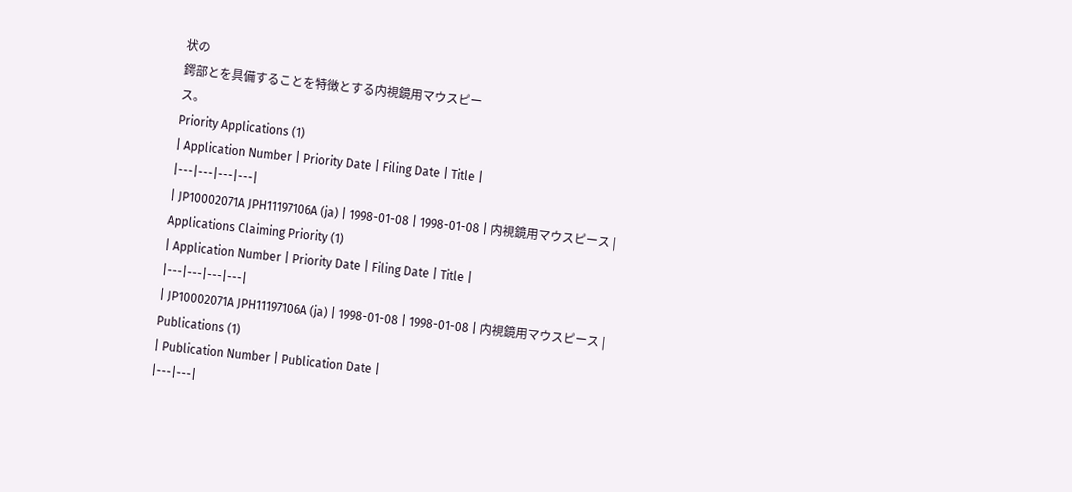状の
鍔部とを具備することを特徴とする内視鏡用マウスピー
ス。
Priority Applications (1)
| Application Number | Priority Date | Filing Date | Title |
|---|---|---|---|
| JP10002071A JPH11197106A (ja) | 1998-01-08 | 1998-01-08 | 内視鏡用マウスピース |
Applications Claiming Priority (1)
| Application Number | Priority Date | Filing Date | Title |
|---|---|---|---|
| JP10002071A JPH11197106A (ja) | 1998-01-08 | 1998-01-08 | 内視鏡用マウスピース |
Publications (1)
| Publication Number | Publication Date |
|---|---|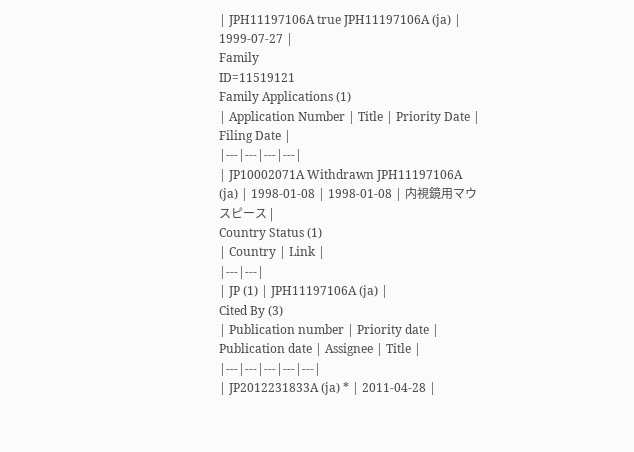| JPH11197106A true JPH11197106A (ja) | 1999-07-27 |
Family
ID=11519121
Family Applications (1)
| Application Number | Title | Priority Date | Filing Date |
|---|---|---|---|
| JP10002071A Withdrawn JPH11197106A (ja) | 1998-01-08 | 1998-01-08 | 内視鏡用マウスピース |
Country Status (1)
| Country | Link |
|---|---|
| JP (1) | JPH11197106A (ja) |
Cited By (3)
| Publication number | Priority date | Publication date | Assignee | Title |
|---|---|---|---|---|
| JP2012231833A (ja) * | 2011-04-28 |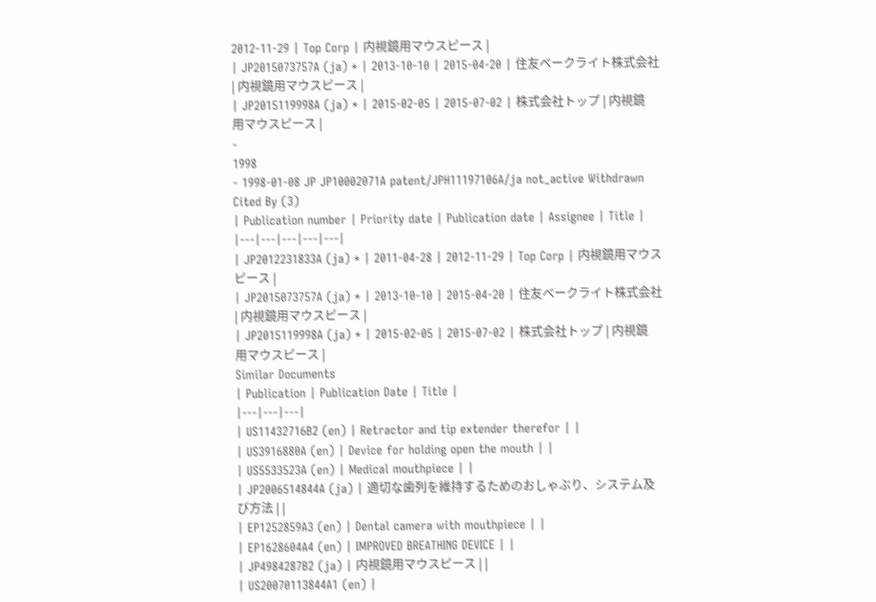2012-11-29 | Top Corp | 内視鏡用マウスピース |
| JP2015073757A (ja) * | 2013-10-10 | 2015-04-20 | 住友ベークライト株式会社 | 内視鏡用マウスピース |
| JP2015119998A (ja) * | 2015-02-05 | 2015-07-02 | 株式会社トップ | 内視鏡用マウスピース |
-
1998
- 1998-01-08 JP JP10002071A patent/JPH11197106A/ja not_active Withdrawn
Cited By (3)
| Publication number | Priority date | Publication date | Assignee | Title |
|---|---|---|---|---|
| JP2012231833A (ja) * | 2011-04-28 | 2012-11-29 | Top Corp | 内視鏡用マウスピース |
| JP2015073757A (ja) * | 2013-10-10 | 2015-04-20 | 住友ベークライト株式会社 | 内視鏡用マウスピース |
| JP2015119998A (ja) * | 2015-02-05 | 2015-07-02 | 株式会社トップ | 内視鏡用マウスピース |
Similar Documents
| Publication | Publication Date | Title |
|---|---|---|
| US11432716B2 (en) | Retractor and tip extender therefor | |
| US3916880A (en) | Device for holding open the mouth | |
| US5533523A (en) | Medical mouthpiece | |
| JP2006514844A (ja) | 適切な歯列を維持するためのおしゃぶり、システム及び方法 | |
| EP1252859A3 (en) | Dental camera with mouthpiece | |
| EP1628604A4 (en) | IMPROVED BREATHING DEVICE | |
| JP4984287B2 (ja) | 内視鏡用マウスピース | |
| US20070113844A1 (en) |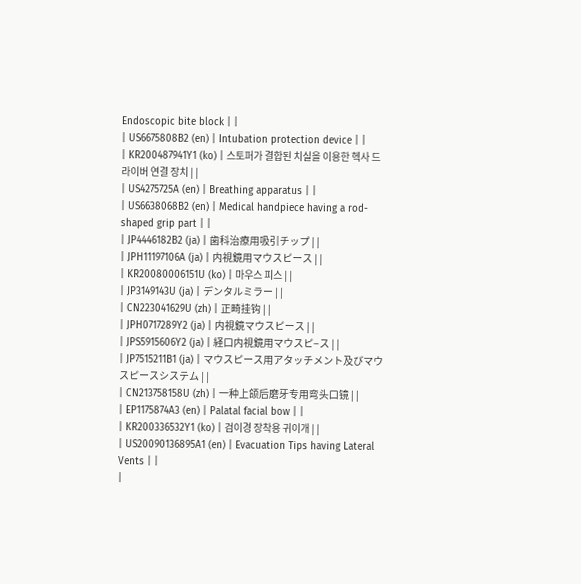Endoscopic bite block | |
| US6675808B2 (en) | Intubation protection device | |
| KR200487941Y1 (ko) | 스토퍼가 결합된 치실을 이용한 헥사 드라이버 연결 장치 | |
| US4275725A (en) | Breathing apparatus | |
| US6638068B2 (en) | Medical handpiece having a rod-shaped grip part | |
| JP4446182B2 (ja) | 歯科治療用吸引チップ | |
| JPH11197106A (ja) | 内視鏡用マウスピース | |
| KR20080006151U (ko) | 마우스 피스 | |
| JP3149143U (ja) | デンタルミラー | |
| CN223041629U (zh) | 正畸挂钩 | |
| JPH0717289Y2 (ja) | 内視鏡マウスピース | |
| JPS5915606Y2 (ja) | 経口内視鏡用マウスピ−ス | |
| JP7515211B1 (ja) | マウスピース用アタッチメント及びマウスピースシステム | |
| CN213758158U (zh) | 一种上颌后磨牙专用弯头口镜 | |
| EP1175874A3 (en) | Palatal facial bow | |
| KR200336532Y1 (ko) | 검이경 장착용 귀이개 | |
| US20090136895A1 (en) | Evacuation Tips having Lateral Vents | |
|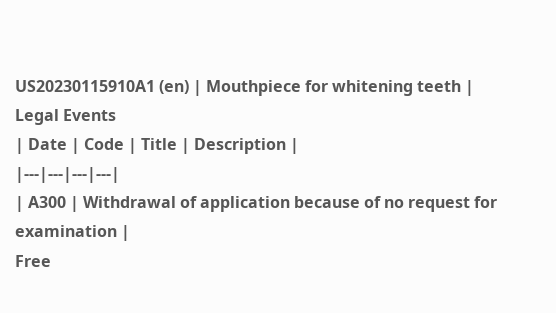US20230115910A1 (en) | Mouthpiece for whitening teeth |
Legal Events
| Date | Code | Title | Description |
|---|---|---|---|
| A300 | Withdrawal of application because of no request for examination |
Free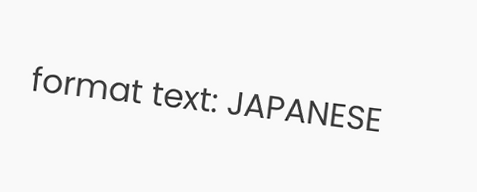format text: JAPANESE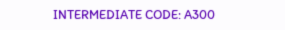INTERMEDIATE CODE: A300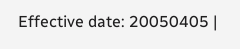Effective date: 20050405 |